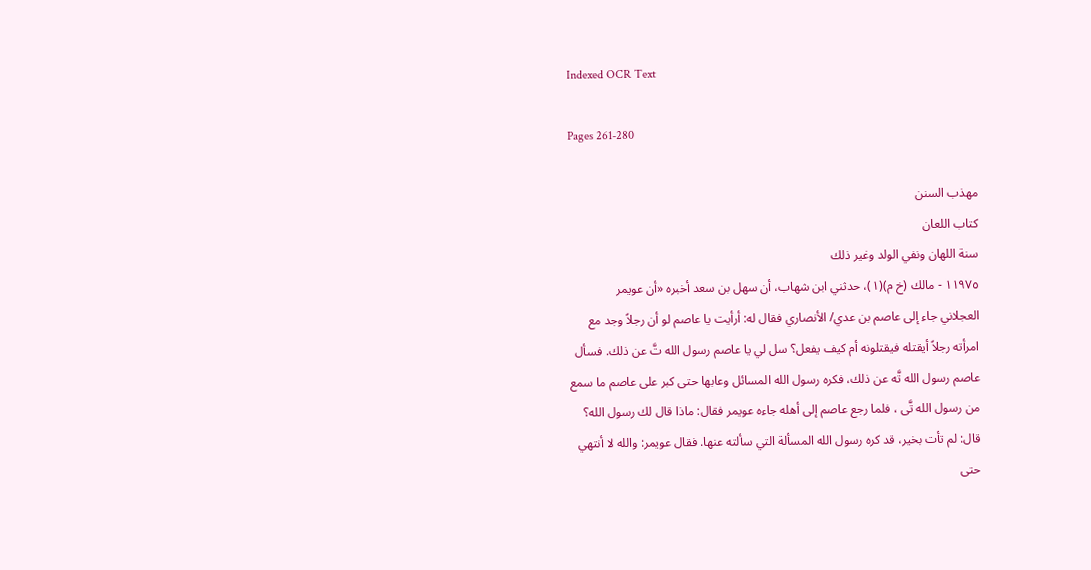Indexed OCR Text

Pages 261-280

مهذب السنن
كتاب اللعان
سنة اللهان ونفي الولد وغير ذلك
١١٩٧٥ - مالك (خ م)(١)، حدثني ابن شهاب، أن سهل بن سعد أخبره «أن عويمر
العجلاني جاء إلى عاصم بن عدي/ الأنصاري فقال له: أرأيت يا عاصم لو أن رجلاً وجد مع
امرأته رجلاً أيقتله فيقتلونه أم كيف يفعل؟ سل لي يا عاصم رسول الله تَّ عن ذلك. فسأل
عاصم رسول الله تَّه عن ذلك، فكره رسول الله المسائل وعابها حتى كبر على عاصم ما سمع
من رسول الله تَّى ، فلما رجع عاصم إلى أهله جاءه عويمر فقال: ماذا قال لك رسول الله؟
قال: لم تأت بخير، قد كره رسول الله المسألة التي سألته عنها. فقال عويمر: والله لا أنتهي
حتى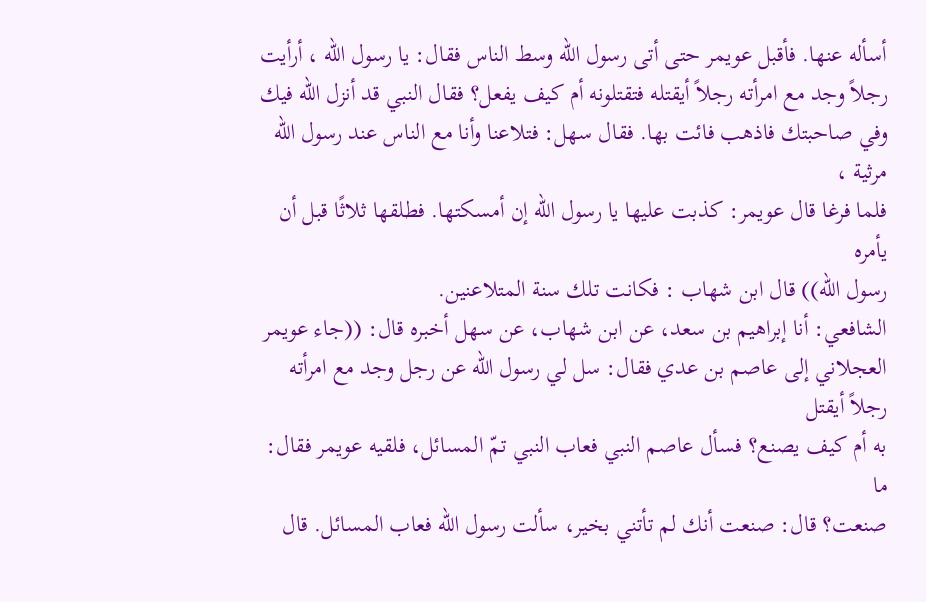أسأله عنها. فأقبل عويمر حتى أتى رسول الله وسط الناس فقال: يا رسول الله ، أرأيت
رجلاً وجد مع امرأته رجلاً أيقتله فتقتلونه أم كيف يفعل؟ فقال النبي قد أنزل الله فيك
وفي صاحبتك فاذهب فائت بها. فقال سهل: فتلاعنا وأنا مع الناس عند رسول الله مرثية ،
فلما فرغا قال عويمر: كذبت عليها يا رسول الله إن أمسكتها. فطلقها ثلاثًا قبل أن يأمره
رسول الله)) قال ابن شهاب : فكانت تلك سنة المتلاعنين.
الشافعي: أنا إبراهيم بن سعد، عن ابن شهاب، عن سهل أخبره قال: ((جاء عويمر
العجلاني إلى عاصم بن عدي فقال: سل لي رسول الله عن رجل وجد مع امرأته رجلاً أيقتل
به أم كيف يصنع؟ فسأل عاصم النبي فعاب النبي تمّ المسائل، فلقيه عويمر فقال: ما
صنعت؟ قال: صنعت أنك لم تأتني بخير، سألت رسول الله فعاب المسائل. قال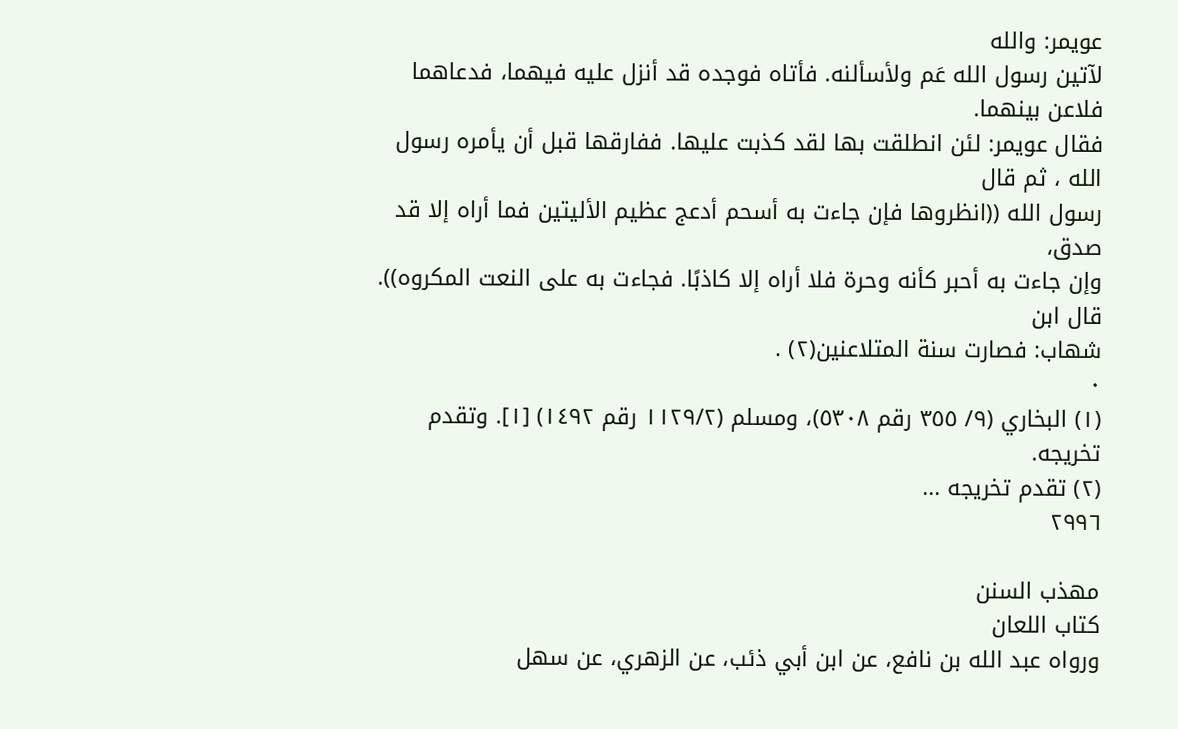عويمر: والله
لآتين رسول الله عَم ولأسألنه. فأتاه فوجده قد أنزل عليه فيهما، فدعاهما فلاعن بينهما.
فقال عويمر: لئن انطلقت بها لقد كذبت عليها. ففارقها قبل أن يأمره رسول الله ، ثم قال
رسول الله ((انظروها فإن جاءت به أسحم أدعج عظيم الأليتين فما أراه إلا قد صدق،
وإن جاءت به أحبر كأنه وحرة فلا أراه إلا كاذبًا. فجاءت به على النعت المكروه)). قال ابن
شهاب: فصارت سنة المتلاعنين(٢) .
٠
(١) البخاري (٩/ ٣٥٥ رقم ٥٣٠٨)، ومسلم (١١٢٩/٢ رقم ١٤٩٢) [١]. وتقدم تخريجه.
(٢) تقدم تخريجه ...
٢٩٩٦

مهذب السنن
كتاب اللعان
ورواه عبد الله بن نافع، عن ابن أبي ذئب، عن الزهري، عن سهل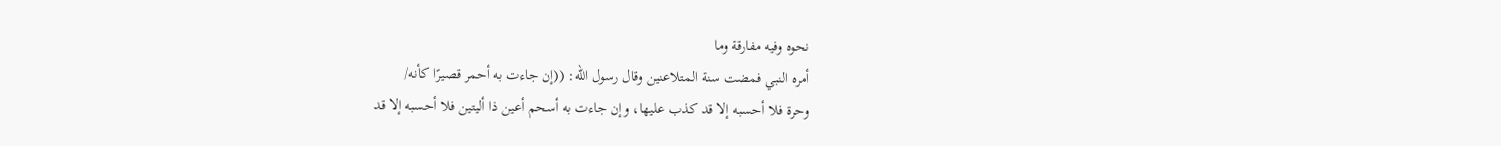نحوه وفيه مفارقة وما
أمره النبي فمضت سنة المتلاعنين وقال رسول الله: ((إن جاءت به أحمر قصيرًا كأنه/
وحرة فلا أحسبه إلا قد كذب عليها، وإن جاءت به أسحم أعين ذا أليتين فلا أحسبه إلا قد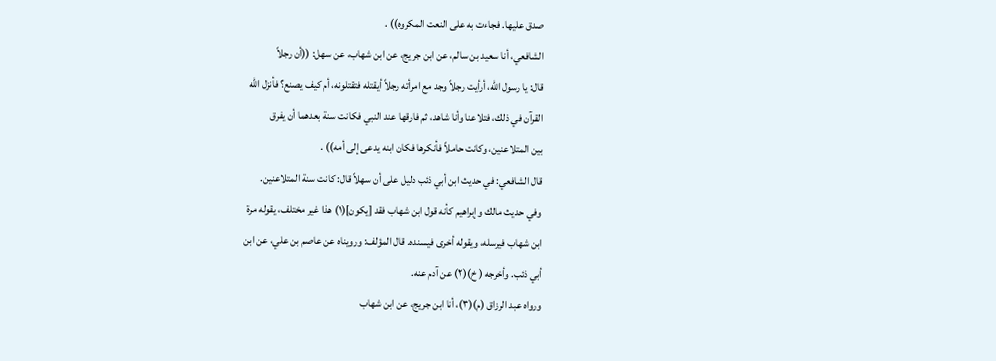صدق عليها. فجاءت به على النعت المكروه)) .
الشافعي، أنا سعيد بن سالم، عن ابن جريج، عن ابن شهاب، عن سهل: ((أن رجلاً
قال: يا رسول الله، أرأيت رجلاً وجد مع امرأته رجلاً أيقتله فتقتلونه، أم كيف يصنع؟ فأنزل الله
القرآن في ذلك، فتلاعنا وأنا شاهد، ثم فارقها عند النبي فكانت سنة بعدهما أن يفرق
بين المتلاعنين، وكانت حاملاً فأنكرها فكان ابنه يدعى إلى أمه)) .
قال الشافعي: في حديث ابن أبي ذئب دليل على أن سهلاً قال: كانت سنة المتلاعنين.
وفي حديث مالك وإبراهيم كأنه قول ابن شهاب فقد [يكون](١) هذا غير مختلف، يقوله مرة
ابن شهاب فيرسله، ويقوله أخرى فيسنده. قال المؤلف: ورويناه عن عاصم بن علي، عن ابن
أبي ذئب. وأخرجه ( خ)(٢) عن آدم عنه.
ورواه عبد الرزاق (م)(٣)، أنا ابن جريج، عن ابن شهاب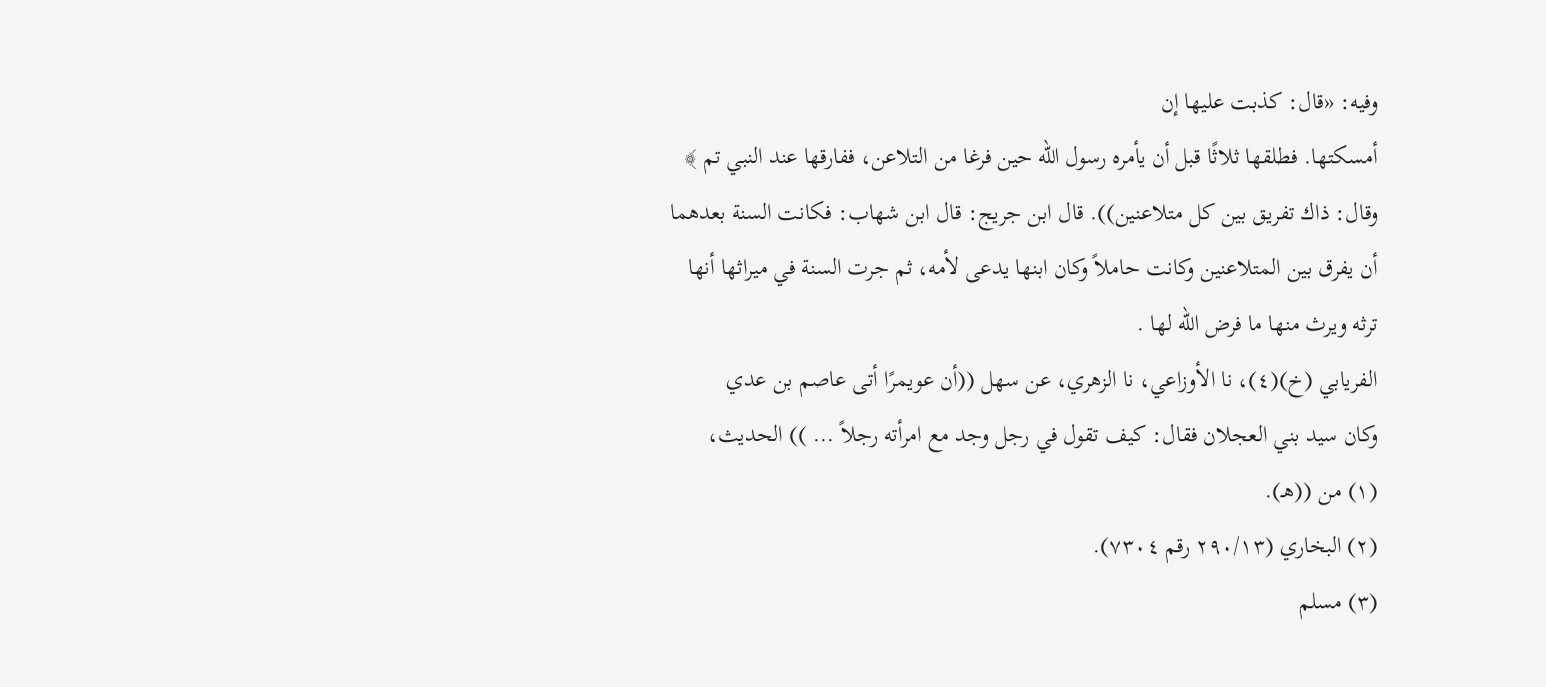وفيه: «قال: كذبت عليها إن
أمسكتها. فطلقها ثلاثًا قبل أن يأمره رسول الله حين فرغا من التلاعن، ففارقها عند النبي تم ﴾
وقال: ذاك تفريق بين كل متلاعنين)). قال ابن جريج: قال ابن شهاب: فكانت السنة بعدهما
أن يفرق بين المتلاعنين وكانت حاملاً وكان ابنها يدعى لأمه، ثم جرت السنة في ميراثها أنها
ترثه ويرث منها ما فرض الله لها .
الفريابي (خ)(٤)، نا الأوزاعي، نا الزهري، عن سهل ((أن عويمرًا أتى عاصم بن عدي
وكان سيد بني العجلان فقال: كيف تقول في رجل وجد مع امرأته رجلاً ... )) الحديث،
(١) من ((هـ).
(٢) البخاري (٢٩٠/١٣ رقم ٧٣٠٤).
(٣) مسلم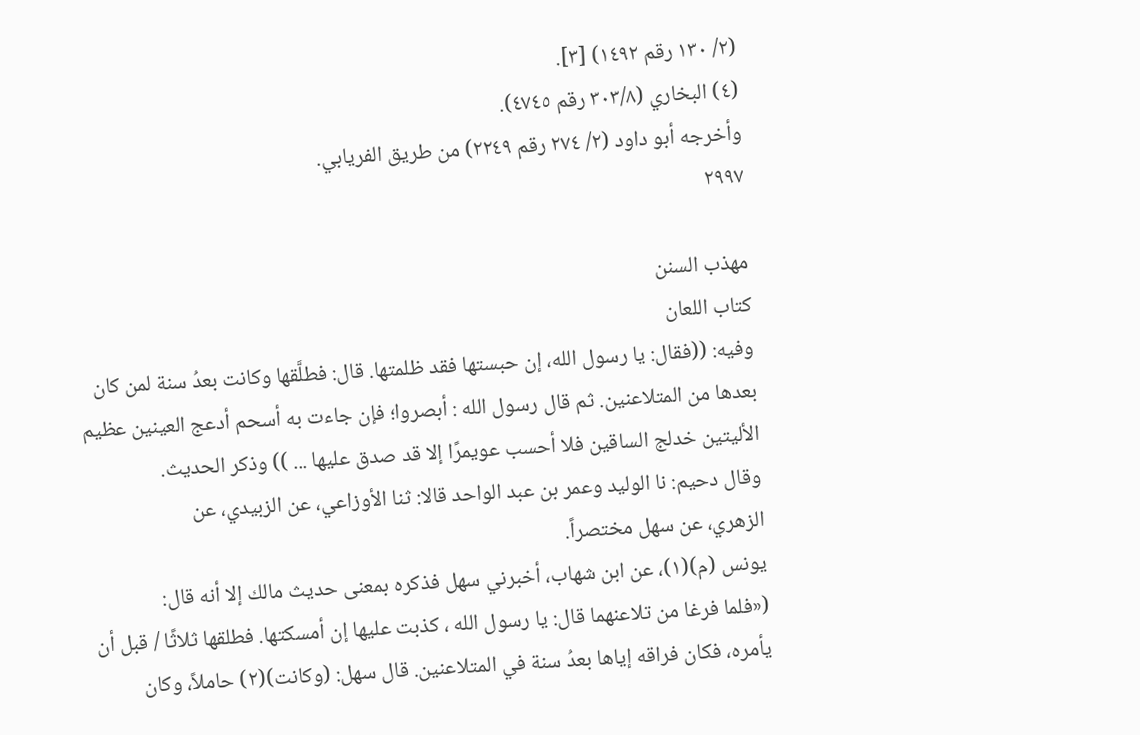(٢/ ١٣٠ رقم ١٤٩٢) [٣].
(٤) البخاري (٣٠٣/٨ رقم ٤٧٤٥).
وأخرجه أبو داود (٢/ ٢٧٤ رقم ٢٢٤٩) من طريق الفريابي.
٢٩٩٧

مهذب السنن
كتاب اللعان
وفيه: ((فقال: يا رسول الله، إن حبستها فقد ظلمتها. قال: فطلَّقها وكانت بعدُ سنة لمن كان
بعدها من المتلاعنين. ثم قال رسول الله : أبصروا؛ فإن جاءت به أسحم أدعج العينين عظيم
الأليتين خدلج الساقين فلا أحسب عويمرًا إلا قد صدق عليها ... )) وذكر الحديث.
وقال دحيم: نا الوليد وعمر بن عبد الواحد قالا: ثنا الأوزاعي، عن الزبيدي، عن
الزهري، عن سهل مختصراً.
يونس (م)(١)، عن ابن شهاب، أخبرني سهل فذكره بمعنى حديث مالك إلا أنه قال:
(«فلما فرغا من تلاعنهما قال: يا رسول الله ، كذبت عليها إن أمسكتها. فطلقها ثلاثًا / قبل أن
يأمره، فكان فراقه إياها بعدُ سنة في المتلاعنين. قال سهل: (وكانت)(٢) حاملاً، وكان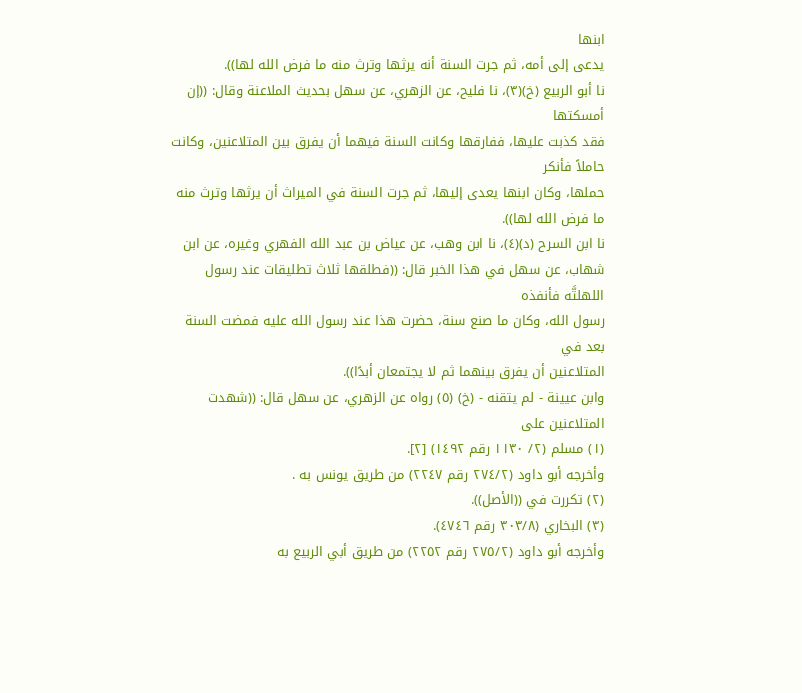ابنها
يدعى إلى أمه، ثم جرت السنة أنه يرثها وترث منه ما فرض الله لها)).
نا أبو الربيع (خ)(٣)، نا فليح، عن الزهري، عن سهل بحديث الملاعنة وقال: ((إن أمسكتها
فقد كذبت عليها، ففارقها وكانت السنة فيهما أن يفرق بين المتلاعنين، وكانت حاملاً فأنكر
حملها، وكان ابنها يعدى إليها، ثم جرت السنة في الميراث أن يرثها وترث منه ما فرض الله لها)).
نا ابن السرح (د)(٤)، نا ابن وهب، عن عياض بن عبد الله الفهري وغيره، عن ابن
شهاب، عن سهل في هذا الخبر قال: ((فطلقها ثلاث تطليقات عند رسول اللهلتَّه فأنفذه
رسول الله، وكان ما صنع سنة، حضرت هذا عند رسول الله عليه فمضت السنة بعد في
المتلاعنين أن يفرق بينهما ثم لا يجتمعان أبدًا)).
وابن عيينة - لم يتقنه - (خ) (٥) رواه عن الزهري، عن سهل قال: ((شهدت المتلاعنين على
(١) مسلم (٢/ ١١٣٠ رقم ١٤٩٢) [٢].
وأخرجه أبو داود (٢٧٤/٢ رقم ٢٢٤٧) من طریق یونس به .
(٢) تكررت في ((الأصل)).
(٣) البخاري (٣٠٣/٨ رقم ٤٧٤٦).
وأخرجه أبو داود (٢٧٥/٢ رقم ٢٢٥٢) من طريق أبي الربيع به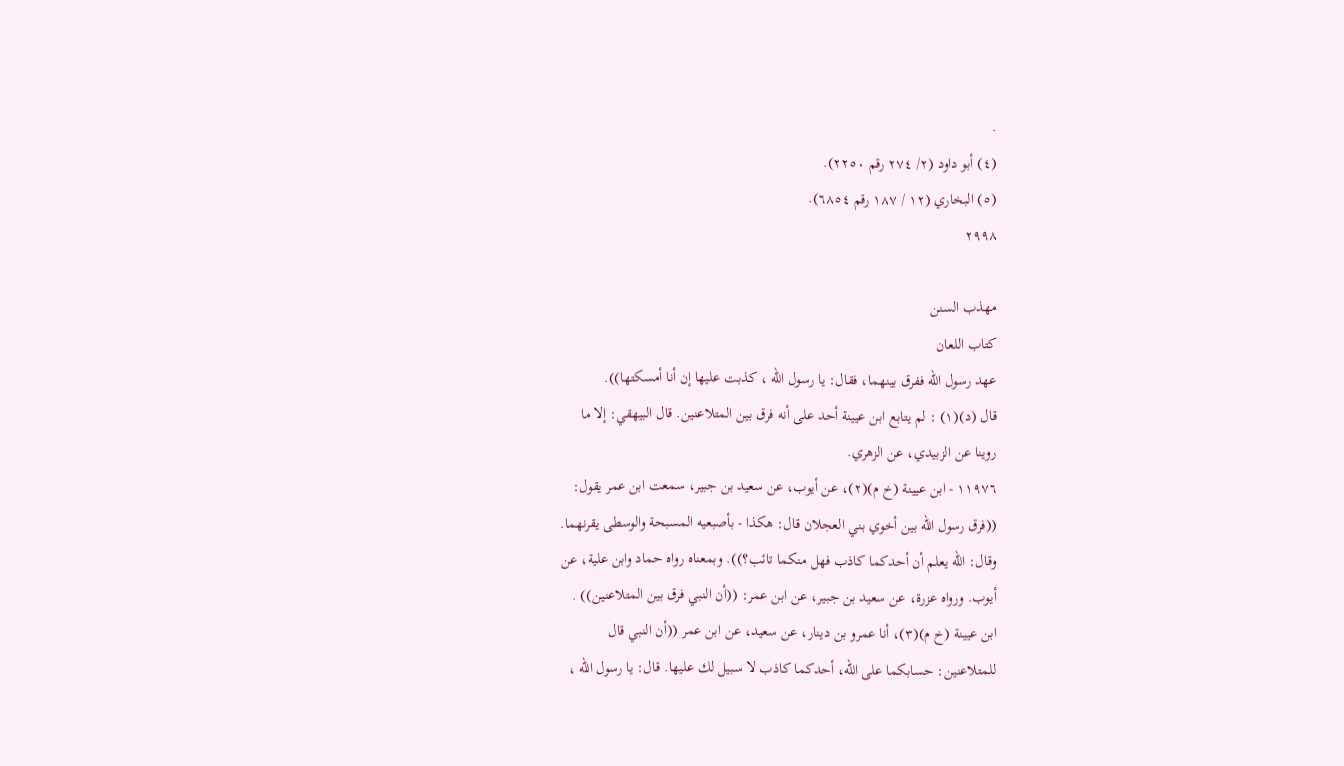.
(٤) أبو داود (٢/ ٢٧٤ رقم ٢٢٥٠).
(٥) البخاري (١٢ / ١٨٧ رقم ٦٨٥٤).
٢٩٩٨

مهذب السنن
كتاب اللعان
عهد رسول الله ففرق بينهما، فقال: يا رسول الله ، كذبت عليها إن أنا أمسكتها)).
قال (د)(١) : لم يتابع ابن عيينة أحد على أنه فرق بين المتلاعنين. قال البيهقي: إلا ما
روینا عن الزبيدي، عن الزهري.
١١٩٧٦ - ابن عيينة (خ م)(٢)، عن أيوب، عن سعيد بن جبير، سمعت ابن عمر يقول:
((فرق رسول الله بين أخوي بني العجلان قال: هكذا - بأصبعيه المسبحة والوسطى يقرنهما.
وقال: الله يعلم أن أحدكما كاذب فهل منكما تائب؟)). وبمعناه رواه حماد وابن علية، عن
أيوب. ورواه عزرة، عن سعيد بن جبير، عن ابن عمر: ((أن النبي فرق بين المتلاعنين)) .
ابن عيينة (خ م)(٣)، أنا عمرو بن دينار، عن سعيد، عن ابن عمر ((أن النبي قال
للمتلاعنين: حسابكما على الله، أحدكما كاذب لا سبيل لك عليها. قال: يا رسول الله ،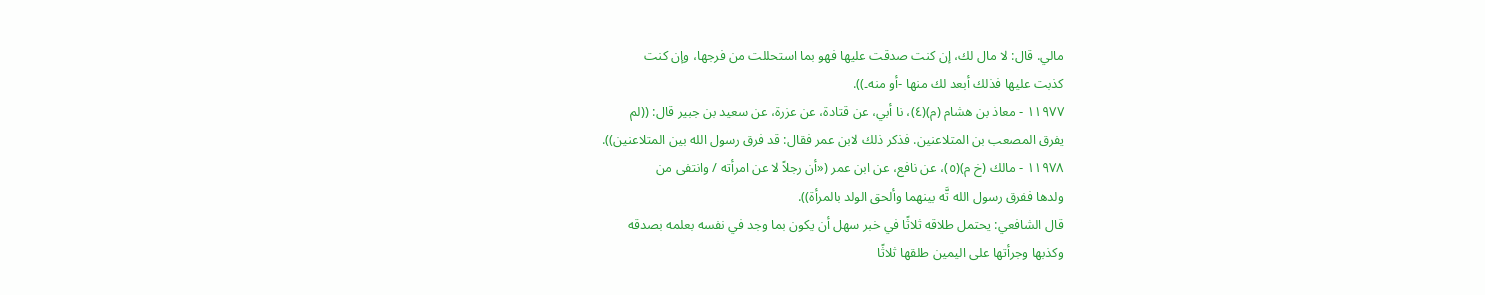مالي. قال: لا مال لك، إن كنت صدقت عليها فهو بما استحللت من فرجها، وإن كنت
کذبت علیها فذلك أبعد لك منها -أو منه۔)).
١١٩٧٧ - معاذ بن هشام (م)(٤)، نا أبي، عن قتادة، عن عزرة، عن سعيد بن جبير قال: ((لم
يفرق المصعب بن المتلاعنين. فذكر ذلك لابن عمر فقال: قد فرق رسول الله بين المتلاعنين)).
١١٩٧٨ - مالك (خ م)(٥)، عن نافع، عن ابن عمر («أن رجلاً لا عن امرأته / وانتفى من
ولدها ففرق رسول الله تَّه بينهما وألحق الولد بالمرأة)).
قال الشافعي: يحتمل طلاقه ثلاثًا في خبر سهل أن يكون بما وجد في نفسه بعلمه بصدقه
وكذبها وجرأتها على اليمين طلقها ثلاثًا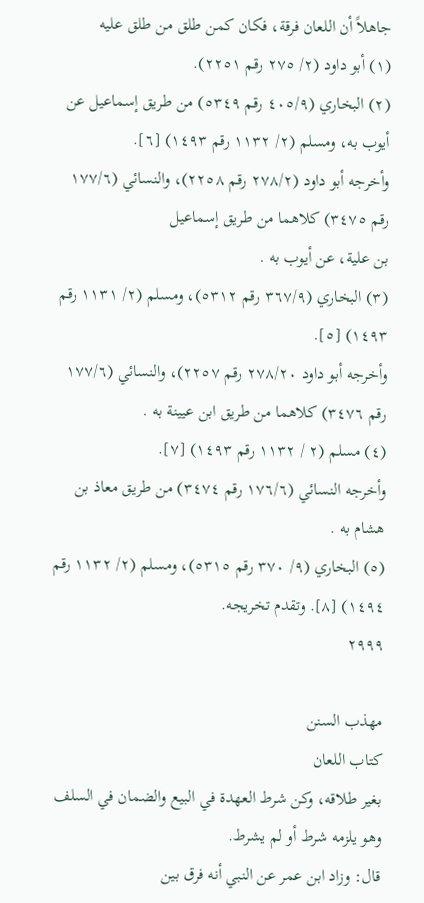جاهلاً أن اللعان فرقة، فكان كمن طلق من طلق عليه
(١) أبو داود (٢/ ٢٧٥ رقم ٢٢٥١).
(٢) البخاري (٤٠٥/٩ رقم ٥٣٤٩) من طريق إسماعيل عن أيوب به، ومسلم (٢/ ١١٣٢ رقم ١٤٩٣) [٦].
وأخرجه أبو داود (٢٧٨/٢ رقم ٢٢٥٨)، والنسائي (١٧٧/٦ رقم ٣٤٧٥) كلاهما من طريق إسماعيل
بن علیة، عن أيوب به .
(٣) البخاري (٣٦٧/٩ رقم ٥٣١٢)، ومسلم (٢/ ١١٣١ رقم ١٤٩٣) [٥].
وأخرجه أبو داود ٢٧٨/٢٠ رقم ٢٢٥٧)، والنسائي (١٧٧/٦ رقم ٣٤٧٦) كلاهما من طريق ابن عيينة به .
(٤) مسلم (٢ / ١١٣٢ رقم ١٤٩٣) [٧].
وأخرجه النسائي (١٧٦/٦ رقم ٣٤٧٤) من طريق معاذ بن هشام به .
(٥) البخاري (٩/ ٣٧٠ رقم ٥٣١٥)، ومسلم (٢/ ١١٣٢ رقم ١٤٩٤) [٨]. وتقدم تخريجه.
٢٩٩٩

مهذب السنن
كتاب اللعان
بغير طلاقه، وكن شرط العهدة في البيع والضمان في السلف وهو يلزمه شرط أو لم يشرط.
قال: وزاد ابن عمر عن النبي أنه فرق بين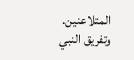المتلاعنين. وتفريق النبي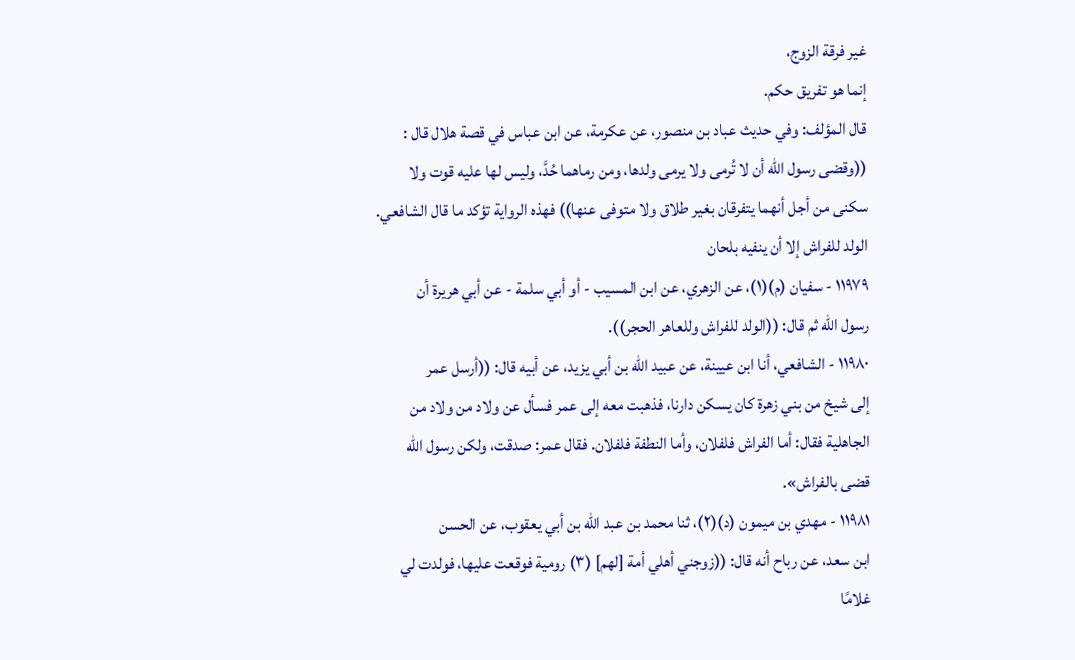غير فرقة الزوج،
إنما هو تفريق حكم.
قال المؤلف: وفي حديث عباد بن منصور، عن عكرمة، عن ابن عباس في قصة هلال قال :
((وقضى رسول الله أن لا تُرمى ولا يرمى ولدها، ومن رماهما حُدَّ، وليس لها عليه قوت ولا
سكنى من أجل أنهما يتفرقان بغير طلاق ولا متوفى عنها)) فهذه الرواية تؤكد ما قال الشافعي.
الولد للفراش إلا أن ينفيه بلحان
١١٩٧٩ - سفيان (م)(١)، عن الزهري، عن ابن المسيب - أو أبي سلمة - عن أبي هريرة أن
رسول الله ثم قال: ((الولد للفراش وللعاهر الحجر)).
١١٩٨٠ - الشافعي، أنا ابن عيينة، عن عبيد الله بن أبي يزيد، عن أبيه قال: ((أرسل عمر
إلى شيخ من بني زهرة كان يسكن دارنا، فذهبت معه إلى عمر فسأل عن ولاد من ولاد من
الجاهلية فقال: أما الفراش فلفلان، وأما النطفة فلفلان. فقال عمر: صدقت، ولكن رسول الله
قضی بالفراش».
١١٩٨١ - مهدي بن ميمون (د)(٢)، ثنا محمد بن عبد الله بن أبي يعقوب، عن الحسن
ابن سعد، عن رباح أنه قال: ((زوجني أهلي أمة [لهم] (٣) رومية فوقعت عليها، فولدت لي
غلامًا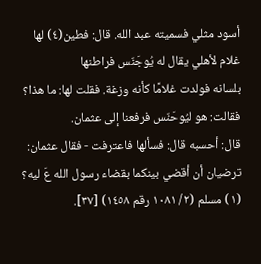أسود مثلي فسميته عبد الله. قال: فطين(٤) لها غلام لأهلي يقال له يُوجَنّس فراطنها
بلسانه فولدت غلامًا كأنه وزغة. فقلت لها: ما هذا؟ فقالت: هو ليُوحَنّس فرفعنا إلى عثمان.
قال: أحسبه قال: فسألها فاعترفت - فقال عثمان: ترضيان أن أقضي بينكما بقضاء رسول الله عَ ليه؟
(١) مسلم (٢/ ١٠٨١ رقم ١٤٥٨) [٣٧].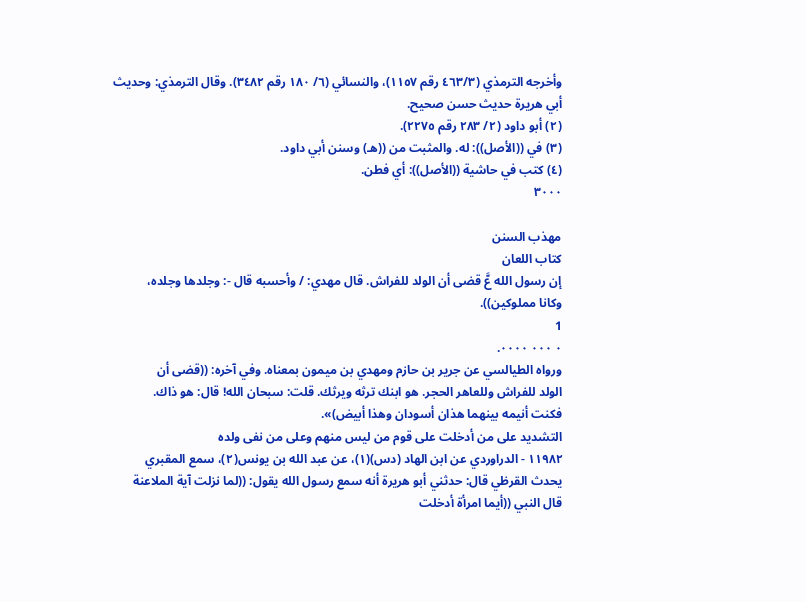وأخرجه الترمذي (٤٦٣/٣ رقم ١١٥٧)، والنسائي (٦/ ١٨٠ رقم ٣٤٨٢). وقال الترمذي: وحديث
أبي هريرة حديث حسن صحيح.
(٢) أبو داود (٢/ ٢٨٣ رقم ٢٢٧٥).
(٣) في ((الأصل)): له. والمثبت من ((هـ) وسنن أبي داود.
(٤) كتب في حاشية ((الأصل)): أي فطن.
٣٠٠٠

مهذب السنن
كتاب اللعان
إن رسول الله عَّ قضى أن الولد للفراش. قال مهدي: / وأحسبه قال -: وجلدها وجلده،
وكانا مملوكين)).
1
٠ ٠٠٠ ٠٠٠٠.
ورواه الطيالسي عن جرير بن حازم ومهدي بن ميمون بمعناه. وفي آخره: ((قضى أن
الولد للفراش وللعاهر الحجر. هو ابنك ترثه ويرثك. قلت: سبحان الله! قال: هو ذاك.
فكنت أنيمه بينهما هذان أسودان وهذا أبيض)».
التشديد على من أدخلت على قوم من ليس منهم وعلى من نفى ولده
١١٩٨٢ - الدراوردي عن ابن الهاد (دس)(١)، عن عبد الله بن يونس(٢)، سمع المقبري
يحدث القرظي قال: حدثني أبو هريرة أنه سمع رسول الله يقول: ((لما نزلت آية الملاعنة
قال النبي ((أيما امرأة أدخلت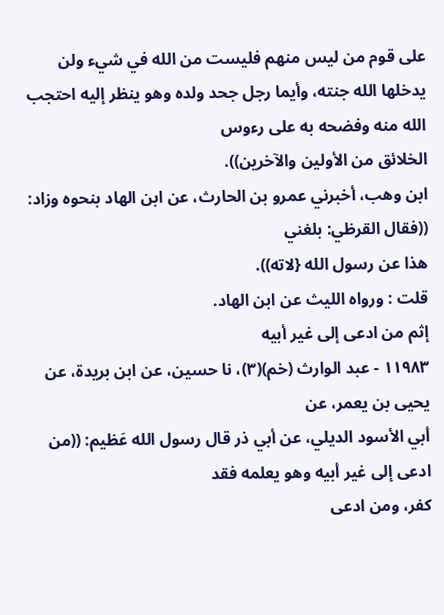على قوم من ليس منهم فليست من الله في شيء ولن
يدخلها الله جنته، وأيما رجل جحد ولده وهو ينظر إليه احتجب الله منه وفضحه به على رءوس
الخلائق من الأولين والآخرين)).
ابن وهب، أخبرني عمرو بن الحارث، عن ابن الهاد بنحوه وزاد: ((فقال القرظي: بلغني
هذا عن رسول الله {لاته)).
قلت : ورواه الليث عن ابن الهاد.
إثم من ادعى إلى غير أبيه
١١٩٨٣ - عبد الوارث (خم)(٣)، نا حسين، عن ابن بريدة، عن يحيى بن يعمر، عن
أبي الأسود الديلي، عن أبي ذر قال رسول الله عَظيم: ((من ادعى إلى غير أبيه وهو يعلمه فقد
كفر، ومن ادعى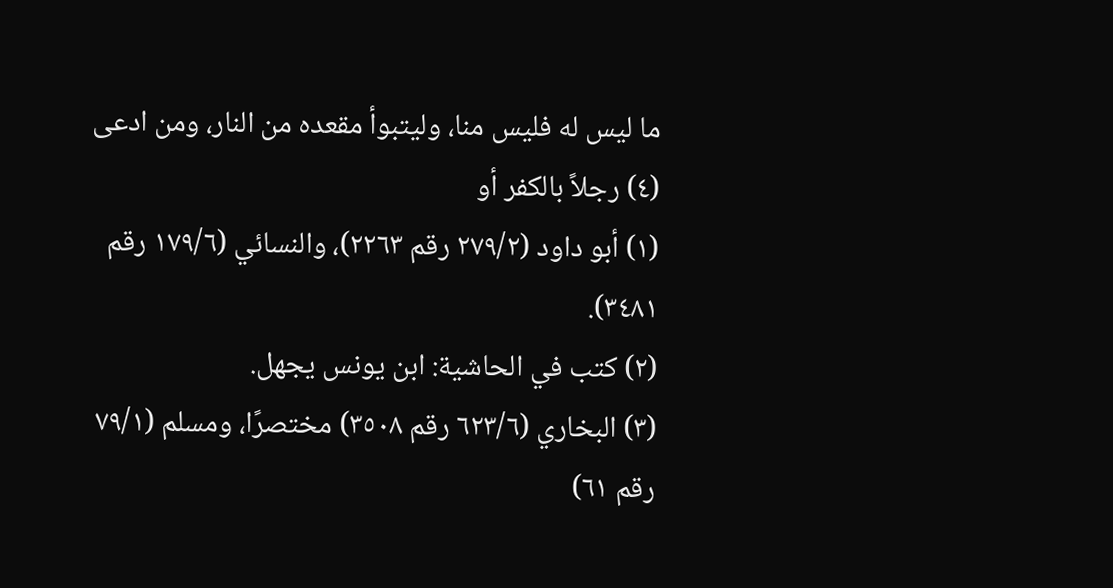ما ليس له فليس منا، وليتبوأ مقعده من النار، ومن ادعى (٤) رجلاً بالكفر أو
(١) أبو داود (٢٧٩/٢ رقم ٢٢٦٣)، والنسائي (١٧٩/٦ رقم ٣٤٨١).
(٢) كتب في الحاشية: ابن يونس يجهل.
(٣) البخاري (٦٢٣/٦ رقم ٣٥٠٨) مختصرًا، ومسلم (٧٩/١ رقم ٦١)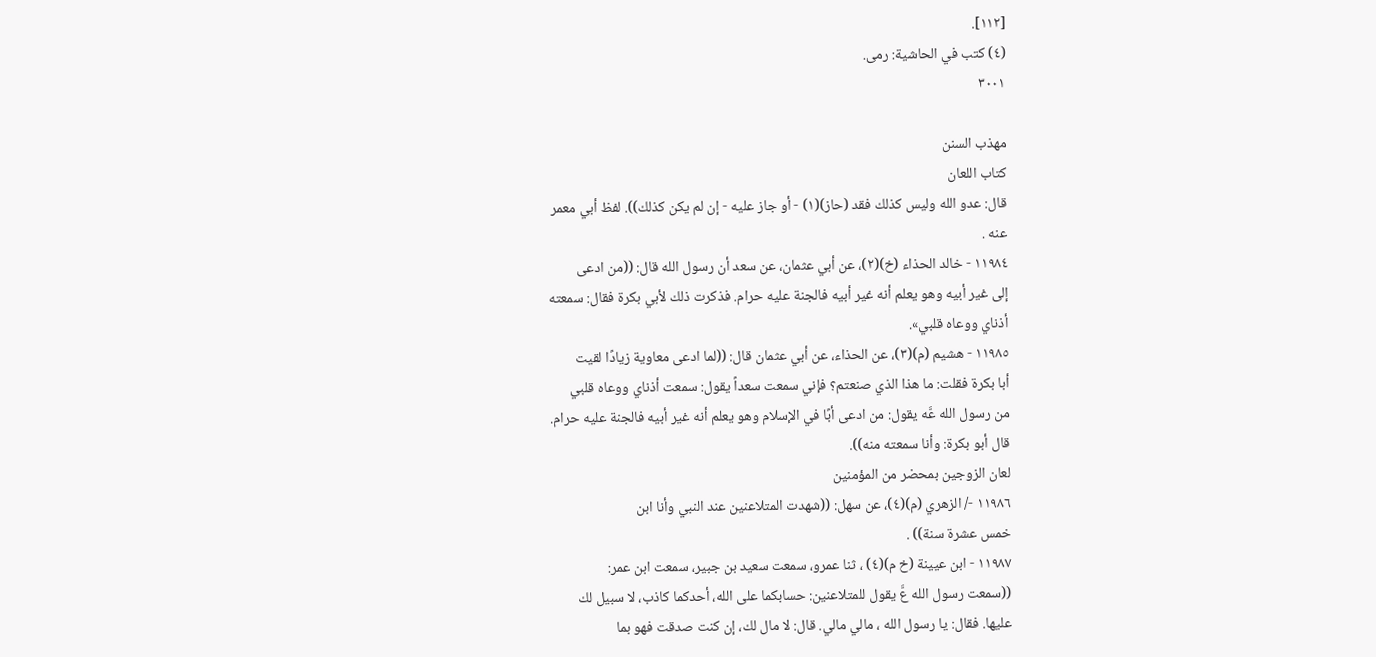[١١٢].
(٤) كتب في الحاشية: رمى.
٣٠٠١

مهذب السنن
كتاب اللعان
قال: عدو الله وليس كذلك فقد (حاز)(١) - أو جاز عليه - إن لم يكن كذلك)). لفظ أبي معمر
عنه .
١١٩٨٤ - خالد الحذاء (خ)(٢)، عن أبي عثمان، عن سعد أن رسول الله قال: ((من ادعى
إلى غير أبيه وهو يعلم أنه غير أبيه فالجنة عليه حرام. فذكرت ذلك لأبي بكرة فقال: سمعته
أذناي ووعاه قلبي».
١١٩٨٥ - هشيم (م)(٣)، عن الحذاء، عن أبي عثمان قال: ((لما ادعى معاوية زيادًا لقيت
أبا بكرة فقلت: ما هذا الذي صنعتم؟ فإني سمعت سعداً يقول: سمعت أذناي ووعاه قلبي
من رسول الله عَّه يقول: من ادعى أبًا في الإسلام وهو يعلم أنه غير أبيه فالجنة عليه حرام.
قال أبو بكرة: وأنا سمعته منه)).
لعان الزوجين بمحضر من المؤمنين
١١٩٨٦ -/ الزهري (م)(٤)، عن سهل: ((شهدت المتلاعنين عند النبي وأنا ابن
خمس عشرة سنة)) .
١١٩٨٧ - ابن عيينة (خ م)(٤) ، ثنا عمرو، سمعت سعيد بن جبير، سمعت ابن عمر:
((سمعت رسول الله عَّ يقول للمتلاعنين: حسابكما على الله، أحدكما كاذب، لا سبيل لك
عليها. فقال: يا رسول الله ، مالي مالي. قال: لا مال لك، إن كنت صدقت فهو بما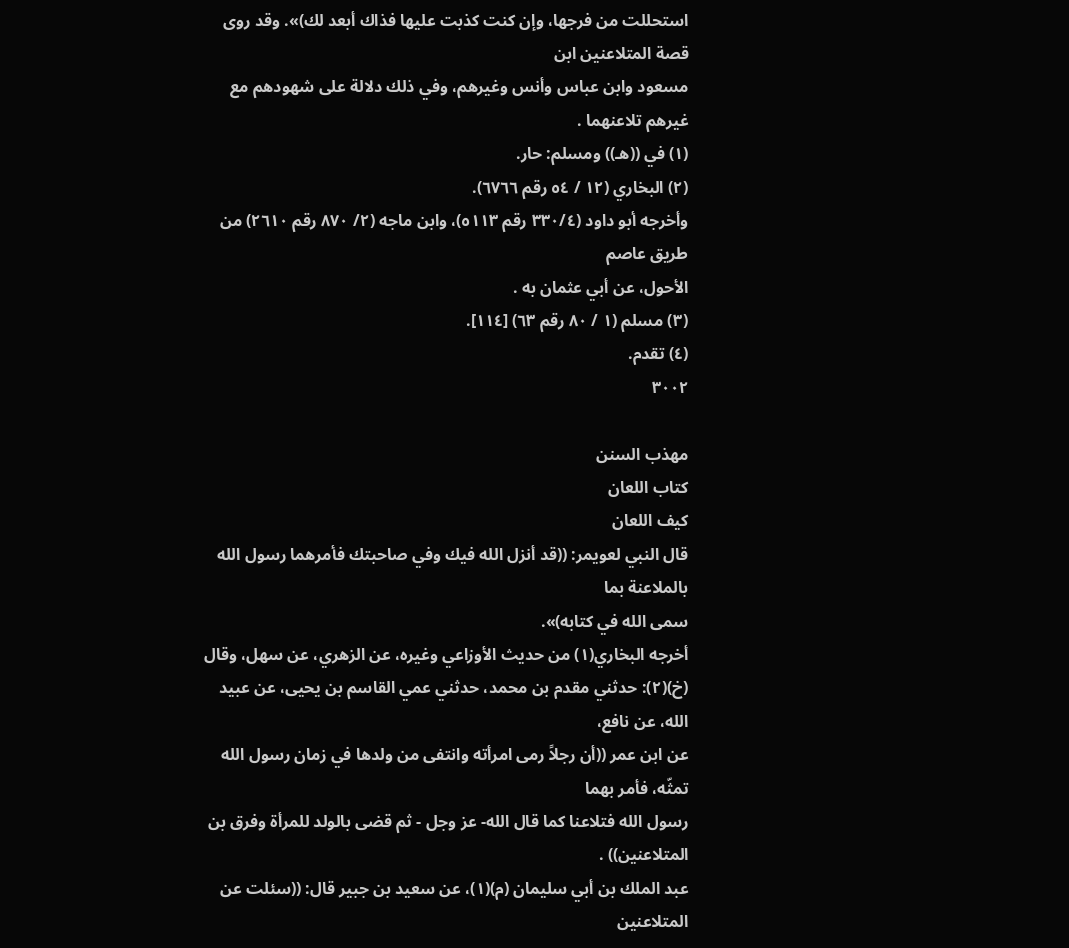استحللت من فرجها، وإن كنت كذبت عليها فذاك أبعد لك)». وقد روى قصة المتلاعنين ابن
مسعود وابن عباس وأنس وغيرهم، وفي ذلك دلالة على شهودهم مع غيرهم تلاعنهما .
(١) في ((هـ)) ومسلم: حار.
(٢) البخاري (١٢ / ٥٤ رقم ٦٧٦٦).
وأخرجه أبو داود (٣٣٠/٤ رقم ٥١١٣)، وابن ماجه (٢/ ٨٧٠ رقم ٢٦١٠) من طريق عاصم
الأحول، عن أبي عثمان به .
(٣) مسلم (١ / ٨٠ رقم ٦٣) [١١٤].
(٤) تقدم.
٣٠٠٢

مهذب السنن
كتاب اللعان
كيف اللعان
قال النبي لعويمر: ((قد أنزل الله فيك وفي صاحبتك فأمرهما رسول الله بالملاعنة بما
سمی الله في كتابه)».
أخرجه البخاري(١) من حديث الأوزاعي وغيره، عن الزهري، عن سهل، وقال
(خ)(٢): حدثني مقدم بن محمد، حدثني عمي القاسم بن يحيى، عن عبيد الله، عن نافع،
عن ابن عمر ((أن رجلاً رمى امرأته وانتفى من ولدها في زمان رسول الله تمثّه، فأمر بهما
رسول الله فتلاعنا كما قال الله- عز وجل - ثم قضى بالولد للمرأة وفرق بن المتلاعنين)) .
عبد الملك بن أبي سليمان (م)(١)، عن سعيد بن جبير قال: ((سئلت عن المتلاعنين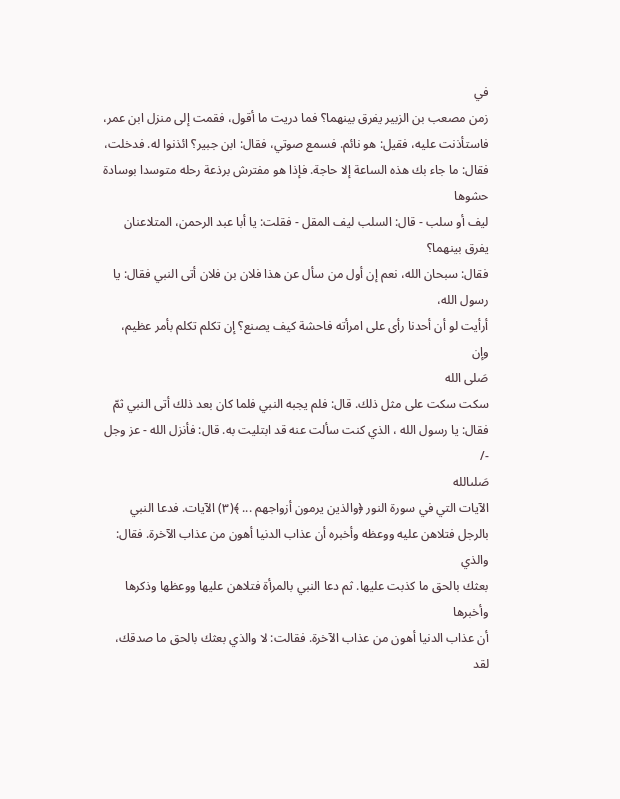في
زمن مصعب بن الزبير يفرق بينهما؟ فما دريت ما أقول، فقمت إلى منزل ابن عمر،
فاستأذنت عليه، فقيل: هو نائم. فسمع صوتي، فقال: ابن جبير؟ ائذنوا له. فدخلت،
فقال: ما جاء بك هذه الساعة إلا حاجة. فإذا هو مفترش برذعة رحله متوسدا بوسادة حشوها
ليف أو سلب - قال: السلب ليف المقل - فقلت: يا أبا عبد الرحمن، المتلاعنان يفرق بينهما؟
فقال: سبحان الله، نعم إن أول من سأل عن هذا فلان بن فلان أتى النبي فقال: يا رسول الله،
أرأيت لو أن أحدنا رأى على امرأته فاحشة كيف يصنع؟ إن تكلم تكلم بأمر عظيم، وإن
صَلى الله
سكت سكت على مثل ذلك. قال: فلم يجبه النبي فلما كان بعد ذلك أتى النبي ثمّ
فقال: يا رسول الله ، الذي كنت سألت عنه قد ابتليت به. قال: فأنزل الله - عز وجل -/
صَلىالله
الآيات التي في سورة النور ﴿والذين يرمون أزواجهم ... ﴾(٣) الآيات. فدعا النبي
بالرجل فتلاهن عليه ووعظه وأخبره أن عذاب الدنيا أهون من عذاب الآخرة. فقال: والذي
بعثك بالحق ما كذبت عليها. ثم دعا النبي بالمرأة فتلاهن عليها ووعظها وذكرها وأخبرها
أن عذاب الدنيا أهون من عذاب الآخرة. فقالت: لا والذي بعثك بالحق ما صدقك، لقد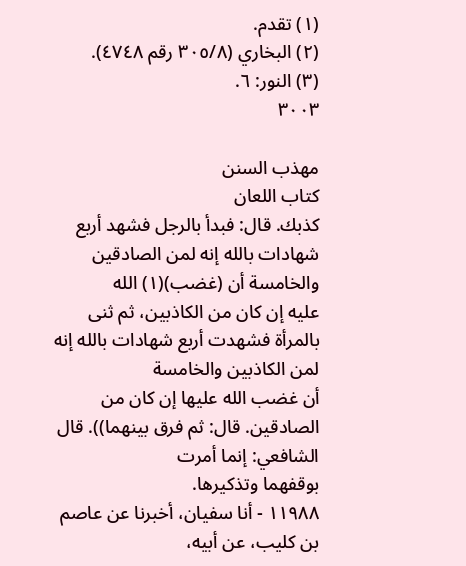(١) تقدم.
(٢) البخاري (٣٠٥/٨ رقم ٤٧٤٨).
(٣) النور: ٦.
٣٠٠٣

مهذب السنن
كتاب اللعان
كذبك. قال: فبدأ بالرجل فشهد أربع شهادات بالله إنه لمن الصادقين والخامسة أن (غضب)(١) الله
عليه إن كان من الكاذبين، ثم ثنى بالمرأة فشهدت أربع شهادات بالله إنه لمن الكاذبين والخامسة
أن غضب الله عليها إن كان من الصادقين. قال: ثم فرق بينهما)). قال الشافعي: إنما أمرت
بوقفهما وتذکیرها.
١١٩٨٨ - أنا سفيان، أخبرنا عن عاصم بن كليب، عن أبيه،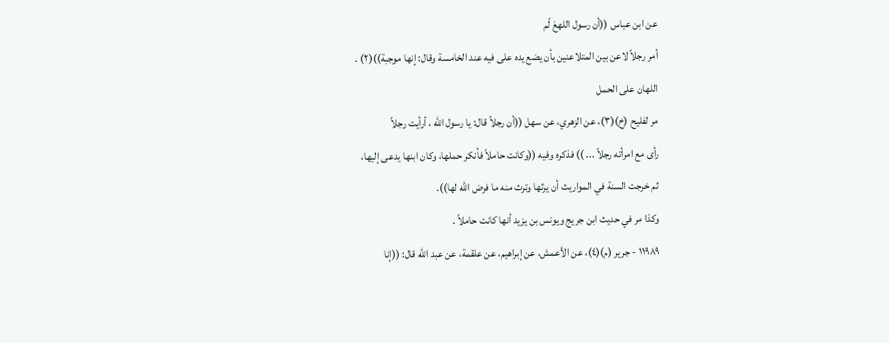عن ابن عباس ((أن رسول اللهعَ لّم
أمر رجلاً لاعن بين المتلاعنين بأن يضع يده على فيه عند الخامسة وقال: إنها موجبة))(٢) .
اللهان على الحمل
مر لفليح (خ)(٣)، عن الزهري، عن سهل ((أن رجلاً قال: يا رسول الله ، أرأيت رجلاً
رأى مع امرأته رجلاً ... )) فذكره وفيه ((وكانت حاملاً فأنكر حملها، وكان ابنها يدعى إليها،
ثم خرجت السنة في المواريث أن يرثها وترث منه ما فرض الله لها)).
وكذا مر في حديث ابن جريج ويونس بن يزيد أنها كانت حاملاً .
١١٩٨٩ - جرير (م)(٤)، عن الأعمش، عن إبراهيم، عن علقمة، عن عبد الله قال: ((إنا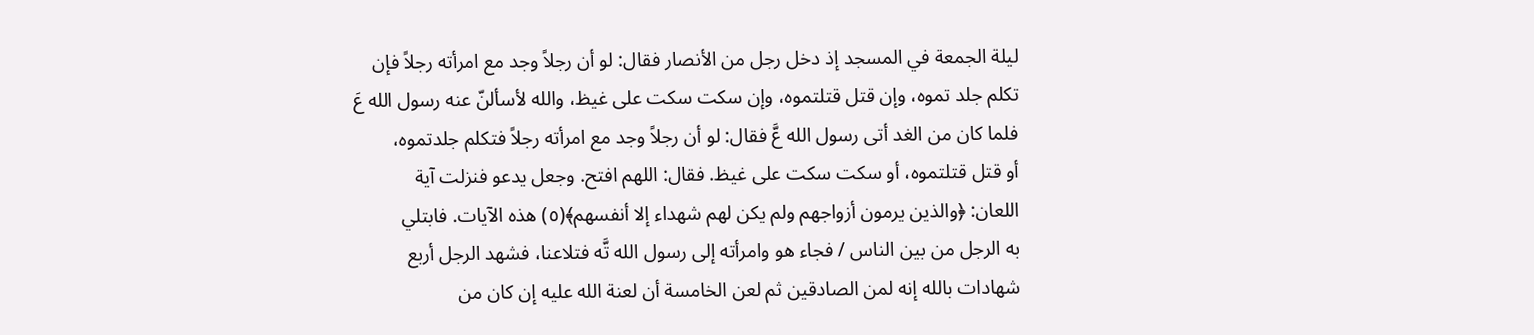ليلة الجمعة في المسجد إذ دخل رجل من الأنصار فقال: لو أن رجلاً وجد مع امرأته رجلاً فإن
تكلم جلد تموه، وإن قتل قتلتموه، وإن سكت سكت على غيظ، والله لأسألنّ عنه رسول الله عَ
فلما كان من الغد أتى رسول الله عَّ فقال: لو أن رجلاً وجد مع امرأته رجلاً فتكلم جلدتموه،
أو قتل قتلتموه، أو سكت سكت على غيظ. فقال: اللهم افتح. وجعل يدعو فنزلت آية
اللعان: ﴿والذين يرمون أزواجهم ولم يكن لهم شهداء إلا أنفسهم﴾(٥) هذه الآيات. فابتلي
به الرجل من بين الناس / فجاء هو وامرأته إلى رسول الله تَّه فتلاعنا، فشهد الرجل أربع
شهادات بالله إنه لمن الصادقين ثم لعن الخامسة أن لعنة الله عليه إن كان من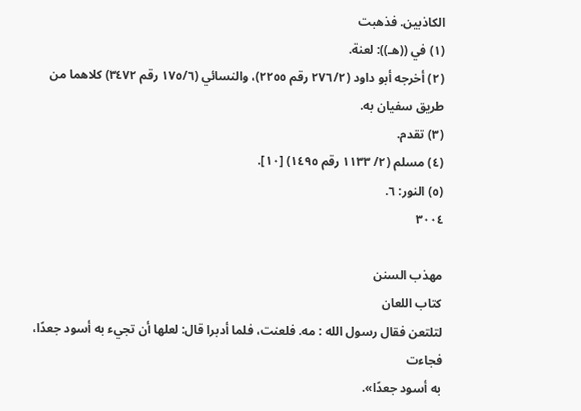الكاذبين. فذهبت
(١) في ((هـ)): لعنة.
(٢) أخرجه أبو داود (٢٧٦/٢ رقم ٢٢٥٥)، والنسائي (١٧٥/٦ رقم ٣٤٧٢) كلاهما من طريق سفيان به.
(٣) تقدم.
(٤) مسلم (٢/ ١١٣٣ رقم ١٤٩٥) [١٠].
(٥) النور: ٦.
٣٠٠٤

مهذب السنن
كتاب اللعان
لتلتعن فقال رسول الله : مه. فلعنت، فلما أدبرا قال: لعلها أن تجيء به أسود جعدًا، فجاءت
به أسود جعدًا».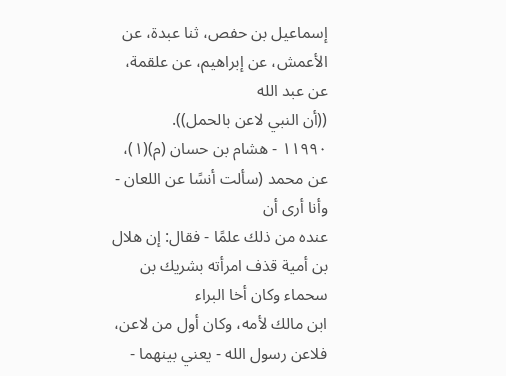إسماعيل بن حفص، ثنا عبدة، عن الأعمش، عن إبراهيم، عن علقمة، عن عبد الله
((أن النبي لاعن بالحمل)).
١١٩٩٠ - هشام بن حسان (م)(١)، عن محمد (سألت أنسًا عن اللعان - وأنا أرى أن
عنده من ذلك علمًا - فقال: إن هلال بن أمية قذف امرأته بشريك بن سحماء وكان أخا البراء
ابن مالك لأمه، وكان أول من لاعن، فلاعن رسول الله - يعني بينهما -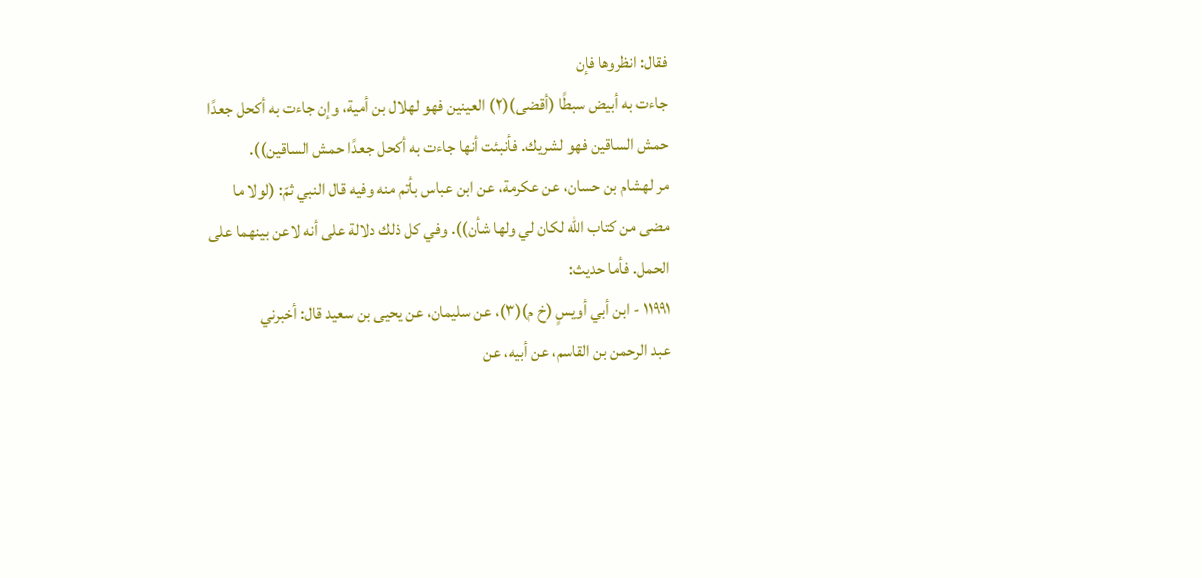فقال: انظروها فإن
جاءت به أبيض سبطًا (أقضى)(٢) العينين فهو لهلال بن أمية، وإن جاءت به أكحل جعدًا
حمش الساقين فهو لشريك. فأنبئت أنها جاءت به أكحل جعدًا حمش الساقين)).
مر لهشام بن حسان، عن عكرمة، عن ابن عباس بأتم منه وفيه قال النبي ثمّ: (لولا ما
مضى من كتاب الله لكان لي ولها شأن)). وفي كل ذلك دلالة على أنه لاعن بينهما على
الحمل. فأما حدیث:
١١٩٩١ - ابن أبي أويسٍ (خ م)(٣)، عن سليمان، عن يحيى بن سعيد قال: أخبرني
عبد الرحمن بن القاسم، عن أبيه، عن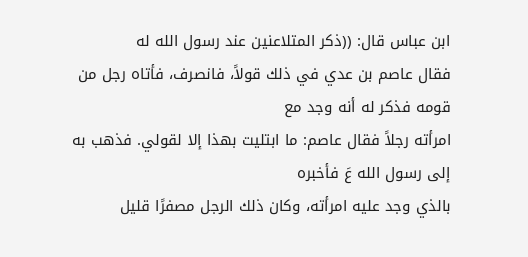ابن عباس قال: ((ذكر المتلاعنين عند رسول الله له
فقال عاصم بن عدي في ذلك قولاً، فانصرف، فأتاه رجل من قومه فذكر له أنه وجد مع
امرأته رجلاً فقال عاصم: ما ابتليت بهذا إلا لقولي. فذهب به إلى رسول الله عَ فأخبره
بالذي وجد عليه امرأته، وكان ذلك الرجل مصفرًا قليل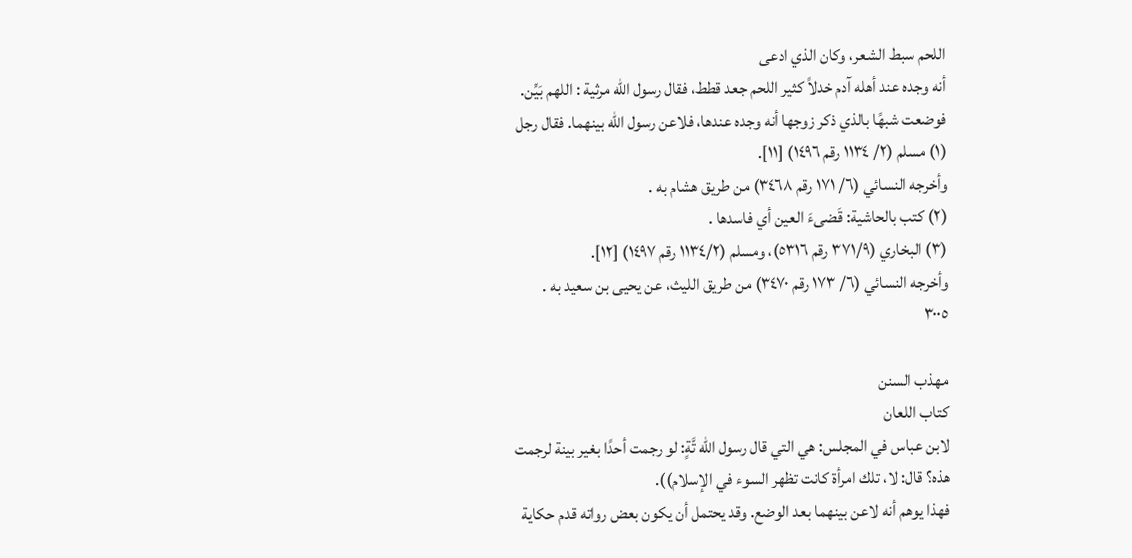اللحم سبط الشعر، وكان الذي ادعى
أنه وجده عند أهله آدم خدلاً كثير اللحم جعد قطط، فقال رسول الله مرثية : اللهم بَيِّن.
فوضعت شبهًا بالذي ذكر زوجها أنه وجده عندها، فلاعن رسول الله بينهما. فقال رجل
(١) مسلم (٢/ ١١٣٤ رقم ١٤٩٦) [١١].
وأخرجه النسائي (٦/ ١٧١ رقم ٣٤٦٨) من طريق هشام به .
(٢) كتب بالحاشية: قَضىءَ العين أي فاسدها .
(٣) البخاري (٣٧١/٩ رقم ٥٣١٦)، ومسلم (١١٣٤/٢ رقم ١٤٩٧) [١٢].
وأخرجه النسائي (٦/ ١٧٣ رقم ٣٤٧٠) من طريق الليث، عن يحيى بن سعيد به .
٣٠٠٥

مهذب السنن
كتاب اللعان
لابن عباس في المجلس: هي التي قال رسول الله تَّةٍ: لو رجمت أحدًا بغير بينة لرجمت
هذه؟ قال: لا، تلك امرأة كانت تظهر السوء في الإسلام)).
فهذا يوهم أنه لاعن بينهما بعد الوضع. وقد يحتمل أن يكون بعض رواته قدم حكاية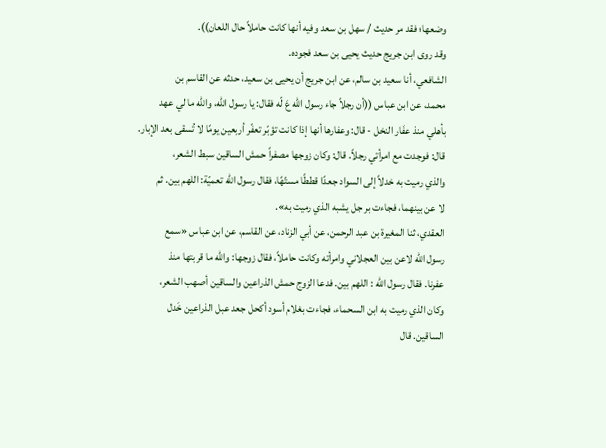وضعها؛ فقد مر حديث / سهل بن سعد وفيه أنها كانت حاملاً حال اللعان)).
وقد روى ابن جریج حدیث یحیی بن سعد فجوده.
الشافعي، أنا سعيد بن سالم، عن ابن جريج أن يحيى بن سعيد، حدثه عن القاسم بن
محمد، عن ابن عباس ((أن رجلاً جاء رسول الله عَ لّه فقال: يا رسول الله، والله ما لي عهد
بأهلي منذ عفَار النخل - قال: وعفارها أنها إذا كانت تؤبّر تعفّر أربعين يومًا لا تُسقى بعد الإبار.
قال: فوجدت مع امرأتي رجلاً. قال: وكان زوجها مصفراً حمش الساقين سبط الشعر،
والذي رميت به خدلاً إلى السواد جعدًا قططًا مستّهًا، فقال رسول الله تعميّة: اللهم بين. ثم
لا عن بينهما، فجاءت بر جل یشبه الذي رمیت به».
العقدي، ثنا المغيرة بن عبد الرحمن، عن أبي الزناد، عن القاسم، عن ابن عباس «سمع
رسول الله لاعن بين العجلاني وامرأته وكانت حاملاً، فقال زوجها: والله ما قربتها منذ
عفرنا. فقال رسول الله : اللهم بين. فدعا الزوج حمش الذراعين والساقين أصهب الشعر،
وكان الذي رميت به ابن السحماء، فجاءت بغلام أسود أكحل جعد عبل الذراعين خَدل
الساقين. قال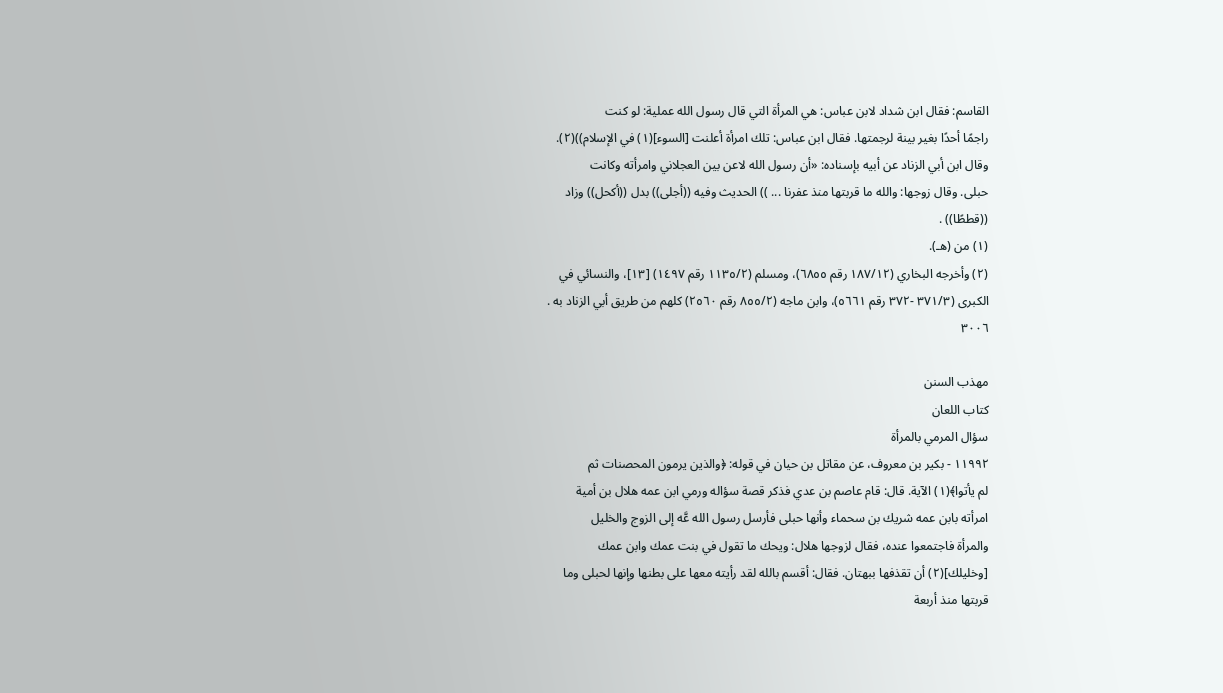القاسم: فقال ابن شداد لابن عباس: هي المرأة التي قال رسول الله عملية: لو كنت
راجمًا أحدًا بغير بينة لرجمتها. فقال ابن عباس: تلك امرأة أعلنت [السوء](١) في الإسلام))(٢).
وقال ابن أبي الزناد عن أبيه بإسناده: «أن رسول الله لاعن بين العجلاني وامرأته وكانت
حبلى. وقال زوجها: والله ما قربتها منذ عفرنا ... )) الحديث وفيه ((أجلى)) بدل ((أكحل)) وزاد
((قططًا)) .
(١) من (هـ).
(٢) وأخرجه البخاري (١٨٧/١٢ رقم ٦٨٥٥)، ومسلم (١١٣٥/٢ رقم ١٤٩٧) [١٣]، والنسائي في
الكبرى (٣٧١/٣ -٣٧٢ رقم ٥٦٦١)، وابن ماجه (٨٥٥/٢ رقم ٢٥٦٠) كلهم من طريق أبي الزناد به .
٣٠٠٦

مهذب السنن
كتاب اللعان
سؤال المرمي بالمرأة
١١٩٩٢ - بكير بن معروف، عن مقاتل بن حيان في قوله: ﴿والذين يرمون المحصنات ثم
لم يأتوا﴾(١) الآية. قال: قام عاصم بن عدي فذكر قصة سؤاله ورمي ابن عمه هلال بن أمية
امرأته بابن عمه شريك بن سحماء وأنها حبلى فأرسل رسول الله عَّه إلى الزوج والخليل
والمرأة فاجتمعوا عنده، فقال لزوجها هلال: ويحك ما تقول في بنت عمك وابن عمك
[وخليلك](٢) أن تقذفها ببهتان. فقال: أقسم بالله لقد رأيته معها على بطنها وإنها لحبلى وما
قربتها منذ أربعة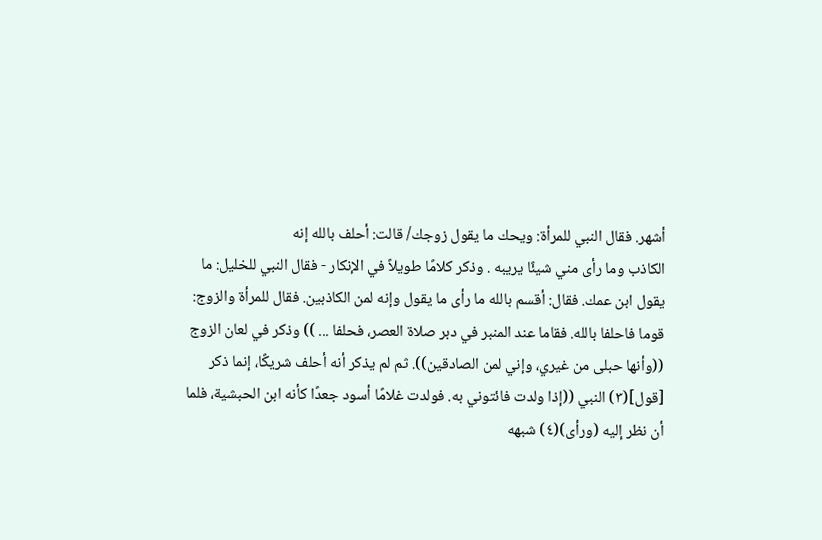أشهر. فقال النبي للمرأة: ويحك ما يقول زوجك/ قالت: أحلف بالله إنه
الكاذب وما رأى مني شيئًا يريبه . وذكر كلامًا طويلاً في الإنكار - فقال النبي للخليل: ما
يقول ابن عمك. فقال: أقسم بالله ما رأى ما يقول وإنه لمن الكاذبين. فقال للمرأة والزوج:
قوما فاحلفا بالله. فقاما عند المنبر في دبر صلاة العصر، فحلفا ... )) وذكر في لعان الزوج
((وأنها حبلى من غيري، وإني لمن الصادقين)). ثم لم يذكر أنه أحلف شريكًا، إنما ذكر
[قول](٣) النبي ((إذا ولدت فائتوني به. فولدت غلامًا أسود جعدًا كأنه ابن الحبشية، فلما
أن نظر إليه (ورأى)(٤) شبهه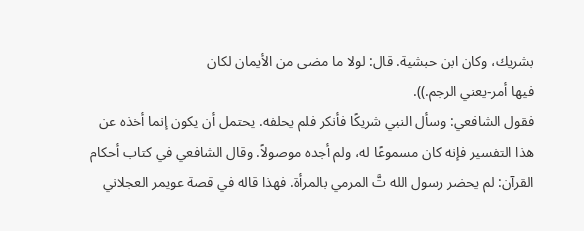بشريك، وكان ابن حبشية. قال: لولا ما مضى من الأيمان لكان
فيها أمر-يعني الرجم.)).
فقول الشافعي: وسأل النبي شريكًا فأنكر فلم يحلفه. يحتمل أن يكون إنما أخذه عن
هذا التفسير فإنه كان مسموعًا له، ولم أجده موصولاً. وقال الشافعي في كتاب أحكام
القرآن: لم يحضر رسول الله تَّ المرمي بالمرأة. فهذا قاله في قصة عويمر العجلاني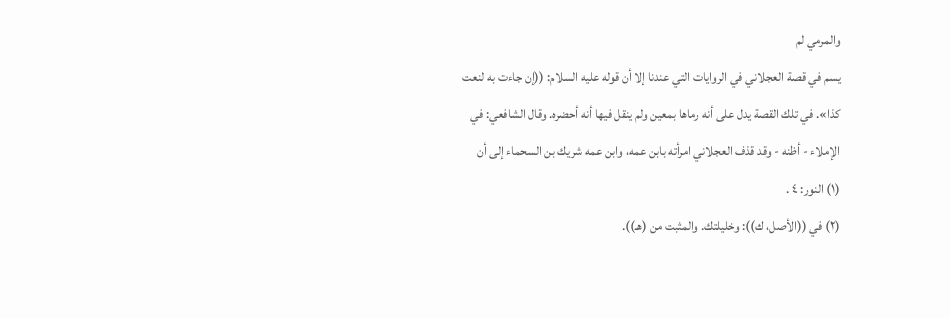والمرمي لم
يسم في قصة العجلاني في الروايات التي عندنا إلا أن قوله عليه السلام: ((إن جاءت به لنعت
كذا». في تلك القصة يدل على أنه رماها بمعين ولم ينقل فيها أنه أحضره. وقال الشافعي: في
الإملاء - أظنه - وقد قذف العجلاني امرأته بابن عمه، وابن عمه شريك بن السحماء إلى أن
(١) النور: ٤ .
(٢) في ((الأصل، ك)): وخليلتك. والمثبت من (هـ)).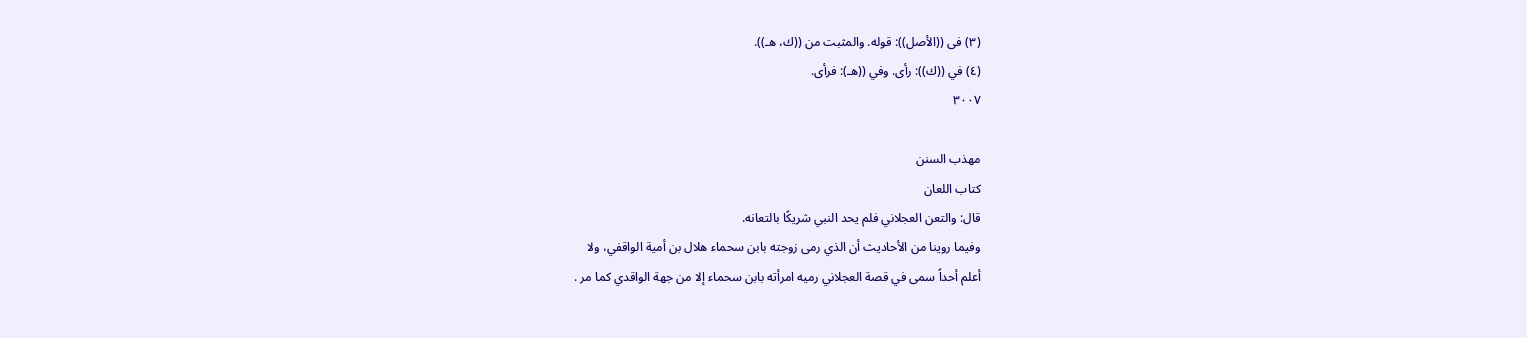(٣) فى ((الأصل)): قوله. والمثبت من ((ك، هـ)).
(٤) في ((ك)): رأى. وفي ((هـ): فرأى.
٣٠٠٧

مهذب السنن
كتاب اللعان
قال: والتعن العجلاني فلم يحد النبي شريكًا بالتعانه.
وفيما روينا من الأحاديث أن الذي رمى زوجته بابن سحماء هلال بن أمية الواقفي، ولا
أعلم أحداً سمى في قصة العجلاني رميه امرأته بابن سحماء إلا من جهة الواقدي كما مر .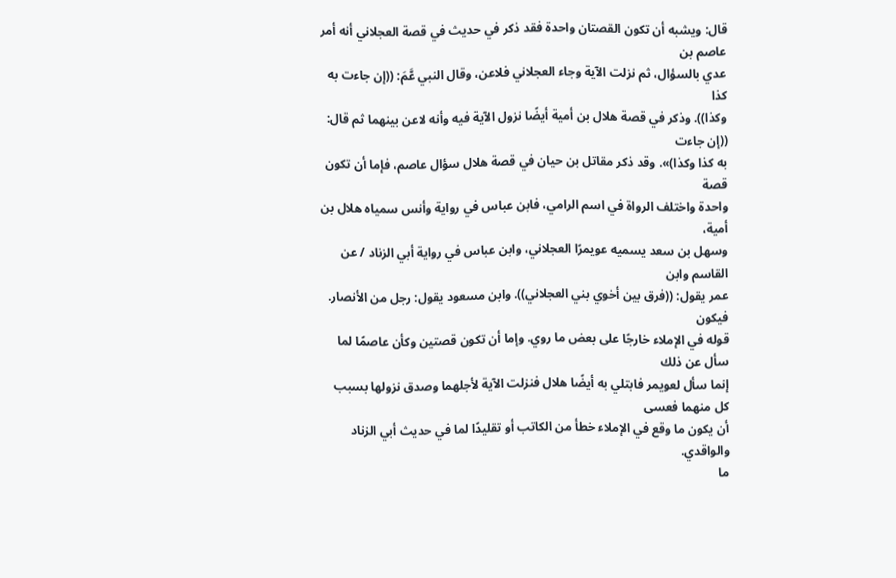قال: ويشبه أن تكون القصتان واحدة فقد ذكر في حديث في قصة العجلاني أنه أمر عاصم بن
عدي بالسؤال، ثم نزلت الآية وجاء العجلاني فلاعن، وقال النبي عَّمَ: ((إن جاءت به كذا
وكذا)). وذكر في قصة هلال بن أمية أيضًا نزول الآية فيه وأنه لاعن بينهما ثم قال: ((إن جاءت
به كذا وكذا)». وقد ذكر مقاتل بن حيان في قصة هلال سؤال عاصم، فإما أن تكون قصة
واحدة واختلف الرواة في اسم الرامي، فابن عباس في رواية وأنس سمياه هلال بن أمية،
وسهل بن سعد يسميه عويمرًا العجلاني، وابن عباس في رواية أبي الزناد / عن القاسم وابن
عمر يقول: ((فرق بين أخوي بني العجلاني)). وابن مسعود يقول: رجل من الأنصار. فيكون
قوله في الإملاء خارجًا على بعض ما روي. وإما أن تكون قصتين وكأن عاصمًا لما سأل عن ذلك
إنما سأل لعويمر فابتلي به أيضًا هلال فنزلت الآية لأجلهما وصدق نزولها بسبب كل منهما فعسى
أن يكون ما وقع في الإملاء خطأ من الكاتب أو تقليدًا لما في حديث أبي الزناد والواقدي.
ما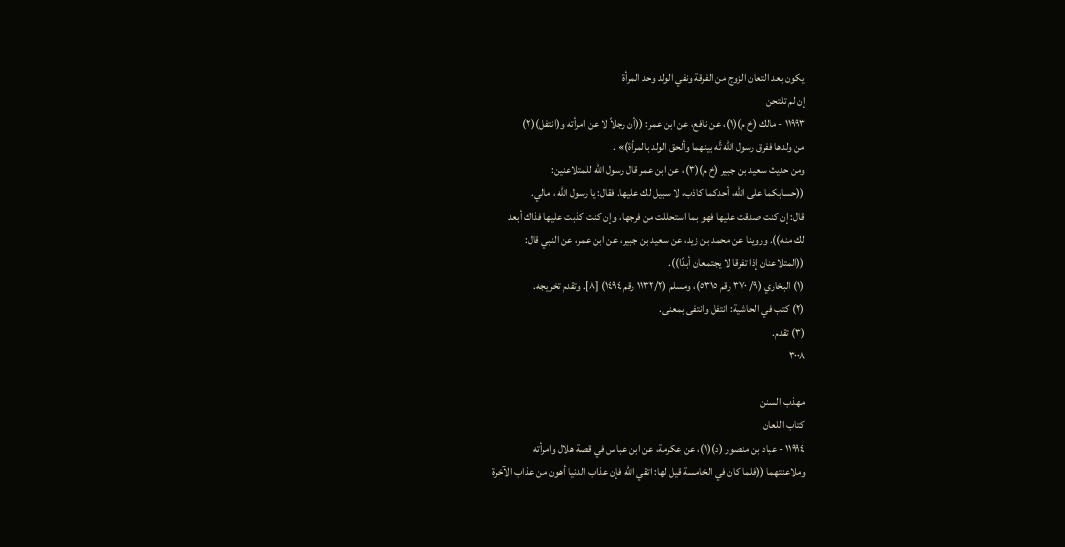يكون بعد التعان الزوج من الفرقة ونفي الولد وحد المرأة
إن لم تلتحن
١١٩٩٣ - مالك (خ م)(١)، عن نافع، عن ابن عمر: ((أن رجلاً لا عن امرأته و(انتفل)(٢)
من ولدها ففرق رسول الله تَّه بينهما وألحق الولد بالمرأة)» .
ومن حديث سعيد بن جبير (خ م)(٣)، عن ابن عمر قال رسول الله للمتلاعنين:
((حسابكما على الله، أحدكما كاذب، لا سبيل لك عليها. فقال: يا رسول الله ، مالي.
قال: إن كنت صدقت عليها فهو بما استحللت من فرجها، وإن كنت كذبت عليها فذاك أبعد
لك منه)). وروينا عن محمد بن زيد، عن سعيد بن جبير، عن ابن عمر، عن النبي قال:
((المتلاعنان إذا تفرقا لا يجتمعان أبدًا)).
(١) البخاري (٩/ ٣٧٠ رقم ٥٣١٥)، ومسلم (١١٣٢/٢ رقم ١٤٩٤) [٨]. وتقدم تخريجه.
(٢) كتب في الحاشية: انتفل وانتفى بمعنى.
(٣) تقدم.
٣٠٠٨

مهذب السنن
كتاب اللعان
١١٩٩٤ - عباد بن منصور (د)(١)، عن عكرمة، عن ابن عباس في قصة هلال وامرأته
وملاعنتهما ((فلما كان في الخامسة قيل لها: اتقي الله فإن عذاب الدنيا أهون من عذاب الآخرة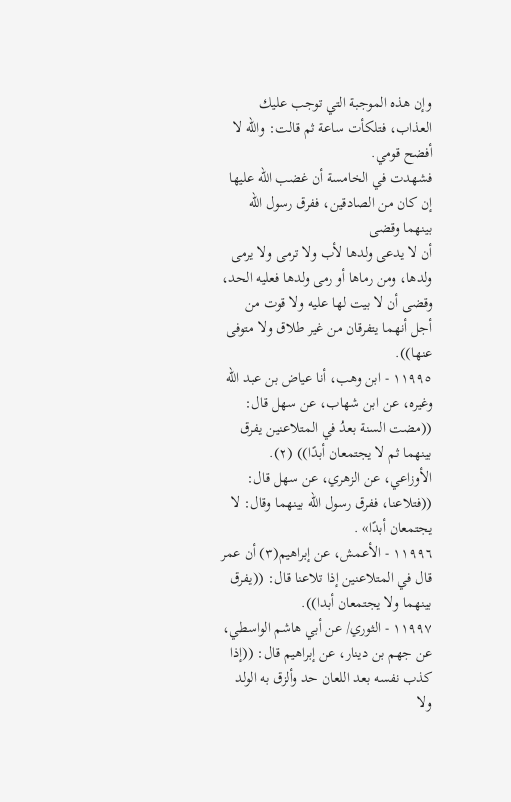وإن هذه الموجبة التي توجب عليك العذاب، فتلكأت ساعة ثم قالت: والله لا أفضح قومي.
فشهدت في الخامسة أن غضب الله عليها إن كان من الصادقين، ففرق رسول الله بينهما وقضى
أن لا يدعى ولدها لأب ولا ترمى ولا يرمى ولدها، ومن رماها أو رمى ولدها فعليه الحد،
وقضى أن لا بيت لها عليه ولا قوت من أجل أنهما يتفرقان من غير طلاق ولا متوفى عنها)).
١١٩٩٥ - ابن وهب، أنا عياض بن عبد الله وغيره، عن ابن شهاب، عن سهل قال:
((مضت السنة بعدُ في المتلاعنين يفرق بينهما ثم لا يجتمعان أبدًا)) (٢).
الأوزاعي، عن الزهري، عن سهل قال: ((فتلاعنا، ففرق رسول الله بينهما وقال: لا
يجتمعان أبدًا» .
١١٩٩٦ - الأعمش، عن إبراهيم(٣) أن عمر قال في المتلاعنين إذا تلاعنا قال: ((يفرق
بينهما ولا يجتمعان أبدا)).
١١٩٩٧ - الثوري/ عن أبي هاشم الواسطي، عن جهم بن دينار، عن إبراهيم قال: ((إذا
كذب نفسه بعد اللعان حد وألزق به الولد ولا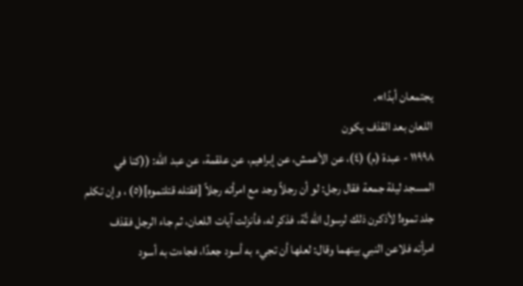يجتمعان أبدًا».
اللعان بعد القذف يكون
١١٩٩٨ - عبدة (م) (٤)، عن الأعمش، عن إبراهيم، عن علقمة، عن عبد الله: ((كنا في
المسجد ليلة جمعة فقال رجل: لو أن رجلاً وجد مع امرأته رجلاً [فقتله قتلتموه](٥) ، وإن تكلم
جلد تموه! لأذكرن ذلك لرسول الله تَّة، فذكر له، فأنزلت آيات اللعان، ثم جاء الرجل فقذف
امرأته فلاعن النبي بينهما وقال: لعلها أن تجيء به أسود جعدًا، فجاءت به أسود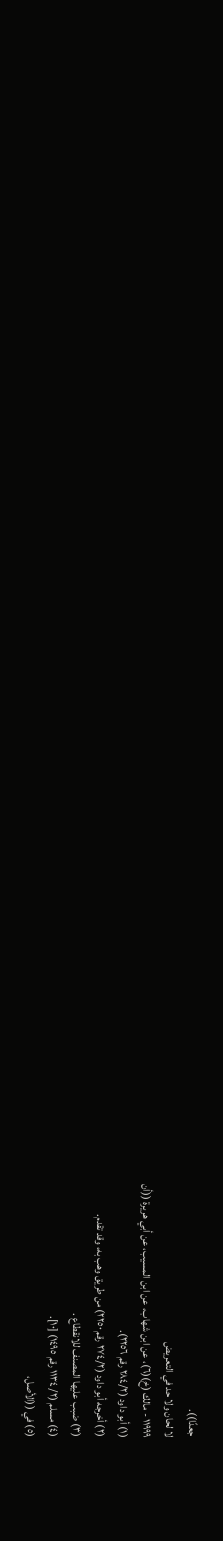جعدًا)).
لا لحان ولا حد في التعريض
١١٩٩٩ - مالك (خ)(٦)، عن ابن شهاب، عن ابن المسيب، عن أبي هريرة ((أن
(١) أبو داود (٢٨٤/٢ رقم ٢٢٥٦).
(٢) أخرجه أبو داود (٢٧٤/٢ رقم ٢٢٥٠) من طريق وهب به، وقد تقدم.
(٣) ضبب عليها المصنف للانقطاع .
(٤) مسلم (٢/ ١١٣٤ رقم ١٤٩٥) [١٠].
(٥) في ((الأصل،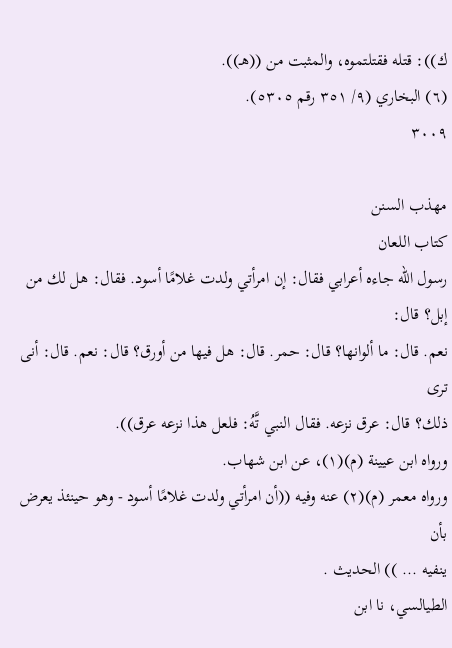ك)): قتله فقتلتموه، والمثبت من ((هـ)).
(٦) البخاري (٩/ ٣٥١ رقم ٥٣٠٥).
٣٠٠٩

مهذب السنن
كتاب اللعان
رسول الله جاءه أعرابي فقال: إن امرأتي ولدت غلامًا أسود. فقال: هل لك من إبل؟ قال:
نعم. قال: ما ألوانها؟ قال: حمر. قال: هل فيها من أورق؟ قال: نعم. قال: أنى ترى
ذلك؟ قال: عرق نزعه. فقال النبي تَّهُ: فلعل هذا نزعه عرق)).
ورواه ابن عيينة (م)(١)، عن ابن شهاب.
ورواه معمر (م)(٢) عنه وفيه ((أن امرأتي ولدت غلامًا أسود - وهو حينئذ يعرض بأن
ينفيه ... )) الحديث .
الطيالسي، نا ابن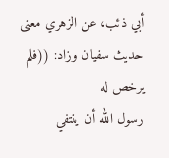أبي ذئب، عن الزهري معنى حديث سفيان وزاد: ((فلم يرخص له
رسول الله أن ينتفي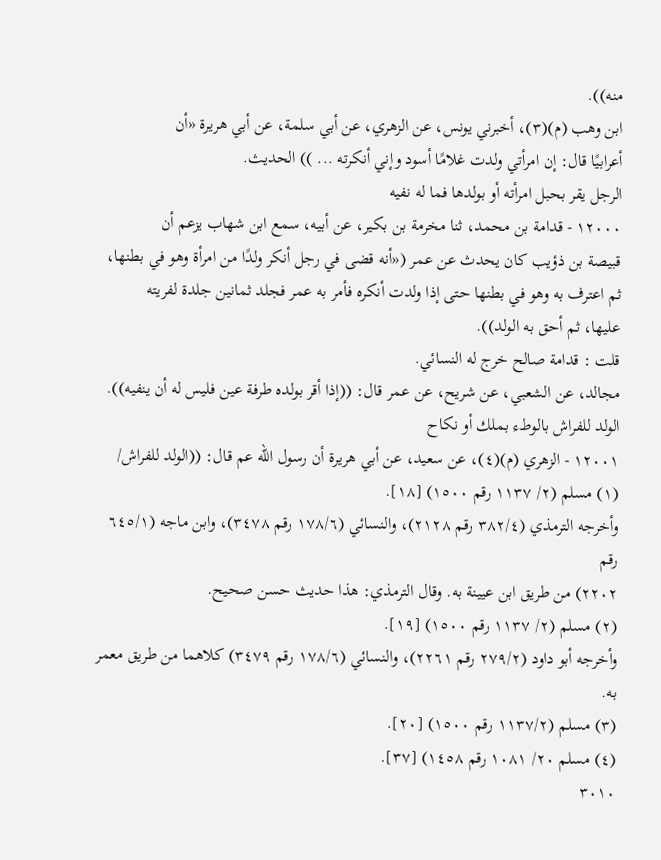منه)).
ابن وهب (م)(٣)، أخبرني يونس، عن الزهري، عن أبي سلمة، عن أبي هريرة «أن
أعرابيًا قال: إن امرأتي ولدت غلامًا أسود وإني أنكرته ... )) الحديث.
الرجل يقر بحبل امرأته أو بولدها فما له نفيه
١٢٠٠٠ - قدامة بن محمد، ثنا مخرمة بن بكير، عن أبيه، سمع ابن شهاب يزعم أن
قبيصة بن ذؤيب كان يحدث عن عمر («أنه قضى في رجل أنكر ولدًا من امرأة وهو في بطنها،
ثم اعترف به وهو في بطنها حتى إذا ولدت أنكره فأمر به عمر فجلد ثمانين جلدة لفريته
عليها، ثم أحق به الولد)).
قلت : قدامة صالح خرج له النسائي.
مجالد، عن الشعبي، عن شريح، عن عمر قال: ((إذا أقر بولده طرفة عين فليس له أن ينفيه)).
الولد للفراش بالوطء بملك أو نكاح
١٢٠٠١ - الزهري (م)(٤)، عن سعيد، عن أبي هريرة أن رسول الله عم قال: ((الولد للفراش/
(١) مسلم (٢/ ١١٣٧ رقم ١٥٠٠) [١٨].
وأخرجه الترمذي (٣٨٢/٤ رقم ٢١٢٨)، والنسائي (١٧٨/٦ رقم ٣٤٧٨)، وابن ماجه (٦٤٥/١ رقم
٢٢٠٢) من طريق ابن عيينة به. وقال الترمذي: هذا حديث حسن صحيح.
(٢) مسلم (٢/ ١١٣٧ رقم ١٥٠٠) [١٩].
وأخرجه أبو داود (٢٧٩/٢ رقم ٢٢٦١)، والنسائي (١٧٨/٦ رقم ٣٤٧٩) كلاهما من طريق معمر به.
(٣) مسلم (١١٣٧/٢ رقم ١٥٠٠) [٢٠].
(٤) مسلم ٢٠/ ١٠٨١ رقم ١٤٥٨) [٣٧].
٣٠١٠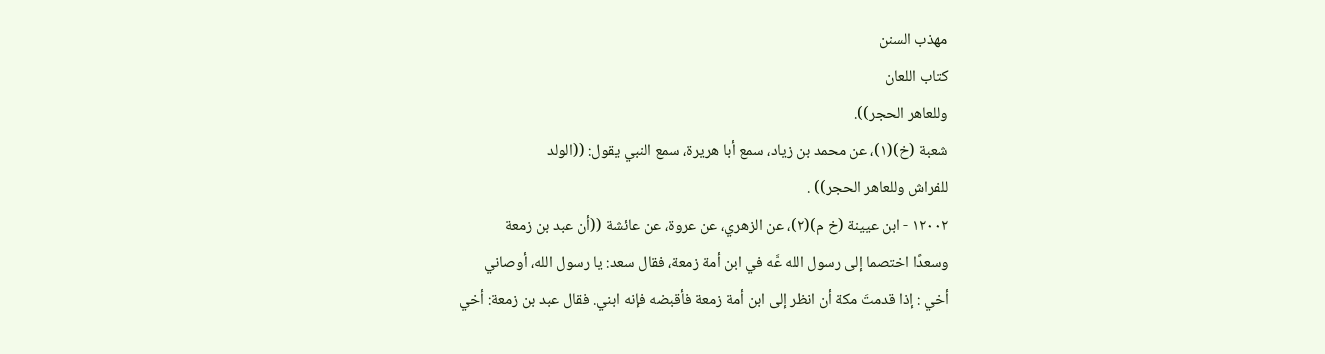مهذب السنن
كتاب اللعان
وللعاهر الحجر)).
شعبة (خ)(١)، عن محمد بن زياد، سمع أبا هريرة، سمع النبي يقول: ((الولد
للفراش وللعاهر الحجر)) .
١٢٠٠٢ - ابن عيينة (خ م)(٢)، عن الزهري، عن عروة، عن عائشة ((أن عبد بن زمعة
وسعدًا اختصما إلى رسول الله عَّه في ابن أمة زمعة، فقال سعد: يا رسول الله، أوصاني
أخي : إذا قدمتَ مكة أن انظر إلى ابن أمة زمعة فأقبضه فإنه ابني. فقال عبد بن زمعة: أخي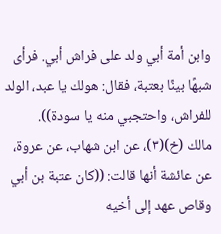وابن أمة أبي ولد على فراش أبي. فرأى شبهًا بينًا بعتبة، فقال: هولك يا عبد، الولد
للفراش، واحتجبي منه یا سودة)).
مالك (خ)(٣)، عن ابن شهاب، عن عروة، عن عائشة أنها قالت: ((كان عتبة بن أبي
وقاص عهد إلى أخيه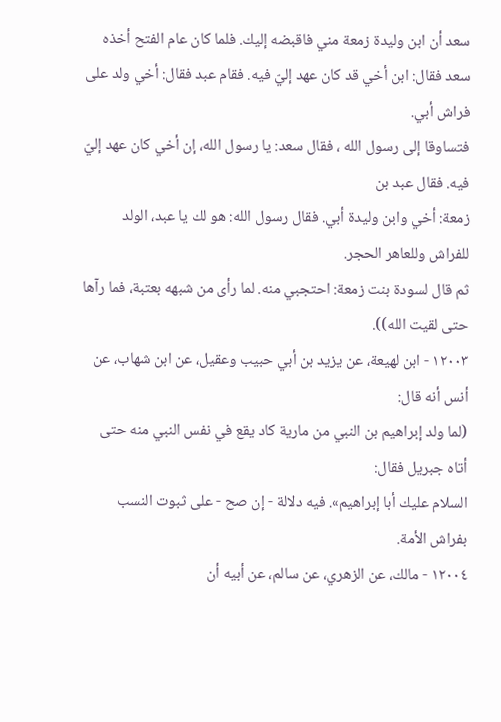سعد أن ابن وليدة زمعة مني فاقبضه إليك. فلما كان عام الفتح أخذه
سعد فقال: ابن أخي قد كان عهد إليّ فيه. فقام عبد فقال: أخي ولد على فراش أبي.
فتساوقا إلى رسول الله ، فقال سعد: يا رسول الله، إن أخي كان عهد إليّ فيه. فقال عبد بن
زمعة: أخي وابن وليدة أبي. فقال رسول الله: هو لك يا عبد، الولد للفراش وللعاهر الحجر.
ثم قال لسودة بنت زمعة: احتجبي منه. لما رأى من شبهه بعتبة، فما رآها حتى لقيت الله)).
١٢٠٠٣ - ابن لهيعة، عن يزيد بن أبي حبيب وعقيل، عن ابن شهاب، عن أنس أنه قال:
(لما ولد إبراهيم بن النبي من مارية كاد يقع في نفس النبي منه حتى أتاه جبريل فقال:
السلام عليك أبا إبراهيم». فيه دلالة - إن صح - على ثبوت النسب بفراش الأمة.
١٢٠٠٤ - مالك، عن الزهري، عن سالم، عن أبيه أن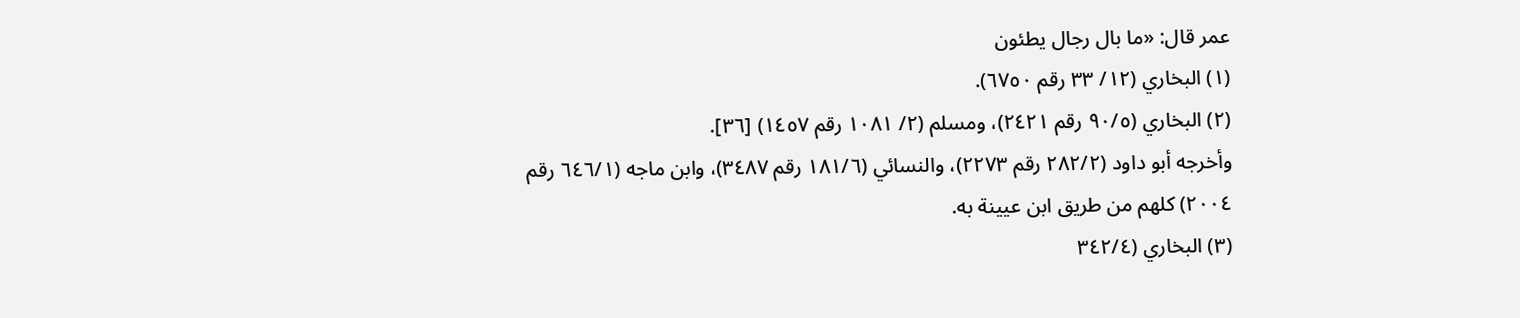عمر قال: «ما بال رجال يطئون
(١) البخاري (١٢/ ٣٣ رقم ٦٧٥٠).
(٢) البخاري (٩٠/٥ رقم ٢٤٢١)، ومسلم (٢/ ١٠٨١ رقم ١٤٥٧) [٣٦].
وأخرجه أبو داود (٢٨٢/٢ رقم ٢٢٧٣)، والنسائي (١٨١/٦ رقم ٣٤٨٧)، وابن ماجه (٦٤٦/١ رقم
٢٠٠٤) كلهم من طريق ابن عيينة به.
(٣) البخاري (٣٤٢/٤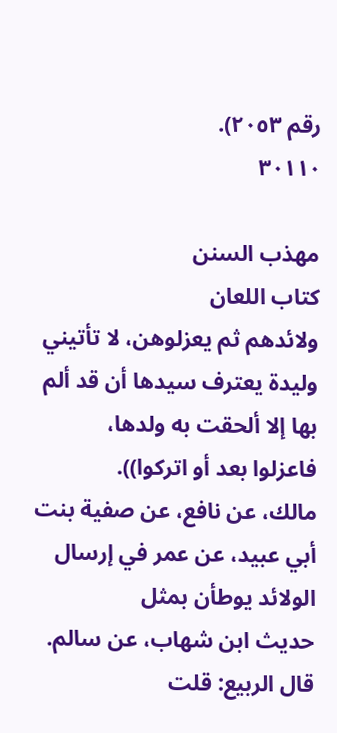رقم ٢٠٥٣).
٣٠١١٠

مهذب السنن
كتاب اللعان
ولائدهم ثم يعزلوهن، لا تأتيني وليدة يعترف سيدها أن قد ألم بها إلا ألحقت به ولدها،
فاعزلوا بعد أو اتركوا)).
مالك، عن نافع، عن صفية بنت أبي عبيد، عن عمر في إرسال الولائد يوطأن بمثل
حدیث ابن شهاب، عن سالم.
قال الربيع: قلت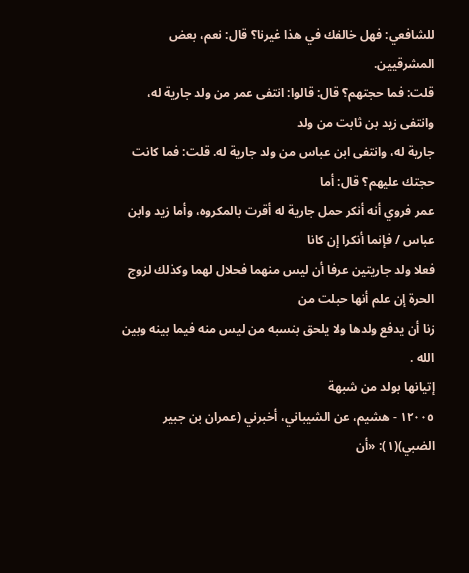للشافعي: فهل خالفك في هذا غيرنا؟ قال: نعم، بعض المشرقيين.
قلت: فما حجتهم؟ قال: قالوا: انتفى عمر من ولد جارية له، وانتفى زيد بن ثابت من ولد
جارية له، وانتفى ابن عباس من ولد جارية له. قلت: فما كانت حجتك عليهم؟ قال: أما
عمر فروي أنه أنكر حمل جارية له أقرت بالمكروه، وأما زيد وابن عباس / فإنما أنكرا إن كانا
فعلا ولد جاريتين عرفا أن ليس منهما فحلال لهما وكذلك لزوج الحرة إن علم أنها حبلت من
زنا أن يدفع ولدها ولا يلحق بنسبه من ليس منه فیما بینه وبین الله .
إتيانها بولد من شبهة
١٢٠٠٥ - هشيم، عن الشيباني، أخبرني (عمران بن جبير الضبي)(١): «أن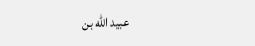عبيد الله بن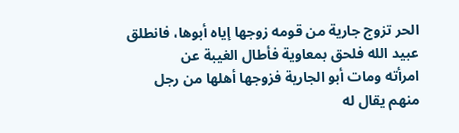الحر تزوج جارية من قومه زوجها إياه أبوها، فانطلق عبيد الله فلحق بمعاوية فأطال الغيبة عن
امرأته ومات أبو الجارية فزوجها أهلها من رجل منهم يقال له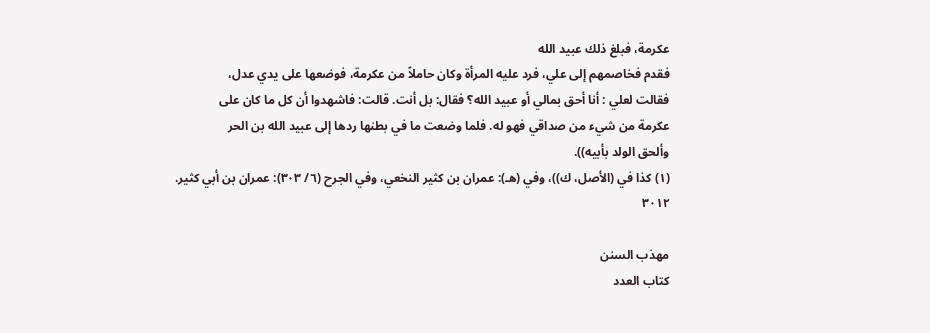عكرمة، فبلغ ذلك عبيد الله
فقدم فخاصمهم إلى علي، فرد عليه المرأة وكان حاملاً من عكرمة، فوضعها على يدي عدل،
فقالت لعلي : أنا أحق بمالي أو عبيد الله؟ فقال: بل أنت. قالت: فاشهدوا أن كل ما كان على
عكرمة من شيء من صداقي فهو له. فلما وضعت ما في بطنها ردها إلى عبيد الله بن الحر
وألحق الولد بأبيه)).
(١) كذا في (الأصل، ك))، وفي (هـ): عمران بن كثير النخعي، وفي الجرح (٦/ ٣٠٣): عمران بن أبي كثير.
٣٠١٢

مهذب السنن
كتاب العدد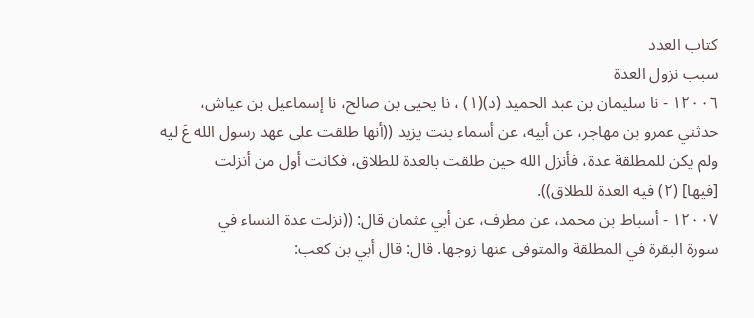كتاب العدد
سبب نزول العدة
١٢٠٠٦ - نا سليمان بن عبد الحميد (د)(١) ، نا یحیی بن صالح، نا إسماعيل بن عياش،
حدثني عمرو بن مهاجر، عن أبيه، عن أسماء بنت يزيد ((أنها طلقت على عهد رسول الله عَ ليه
ولم يكن للمطلقة عدة، فأنزل الله حين طلقت بالعدة للطلاق، فكانت أول من أنزلت
[فيها] (٢) فيه العدة للطلاق)).
١٢٠٠٧ - أسباط بن محمد، عن مطرف، عن أبي عثمان قال: ((نزلت عدة النساء في
سورة البقرة في المطلقة والمتوفى عنها زوجها. قال: قال أبي بن كعب: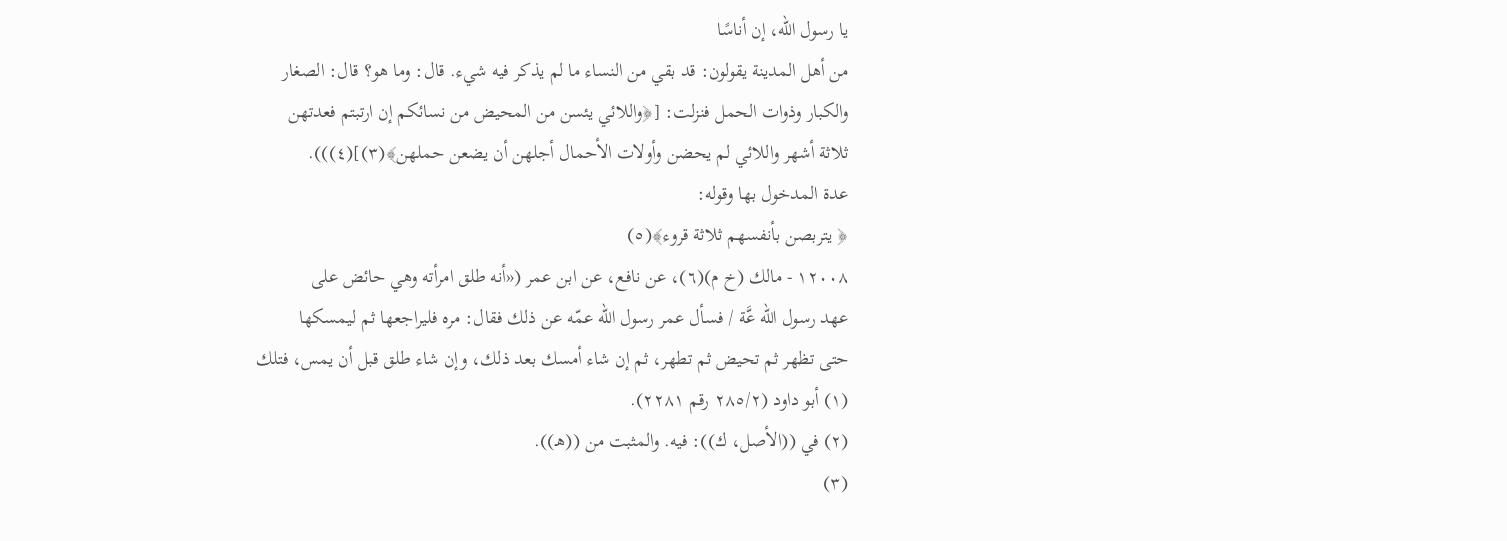يا رسول الله، إن أناسًا
من أهل المدينة يقولون: قد بقي من النساء ما لم يذكر فيه شيء. قال: وما هو؟ قال: الصغار
والكبار وذوات الحمل فنزلت: [﴿واللائي يئسن من المحيض من نسائكم إن ارتبتم فعدتهن
ثلاثة أشهر واللائي لم يحضن وأولات الأحمال أجلهن أن يضعن حملهن﴾(٣)](٤))).
عدة المدخول بها وقوله:
﴿ يتربصن بأنفسهم ثلاثة قروء﴾(٥)
١٢٠٠٨ - مالك (خ م)(٦)، عن نافع، عن ابن عمر («أنه طلق امرأته وهي حائض على
عهد رسول الله عَّة / فسأل عمر رسول الله عمّه عن ذلك فقال: مره فليراجعها ثم ليمسكها
حتى تظهر ثم تحيض ثم تطهر، ثم إن شاء أمسك بعد ذلك، وإن شاء طلق قبل أن يمس، فتلك
(١) أبو داود (٢٨٥/٢ رقم ٢٢٨١).
(٢) في ((الأصل، ك)): فيه. والمثبت من ((هـ)).
(٣)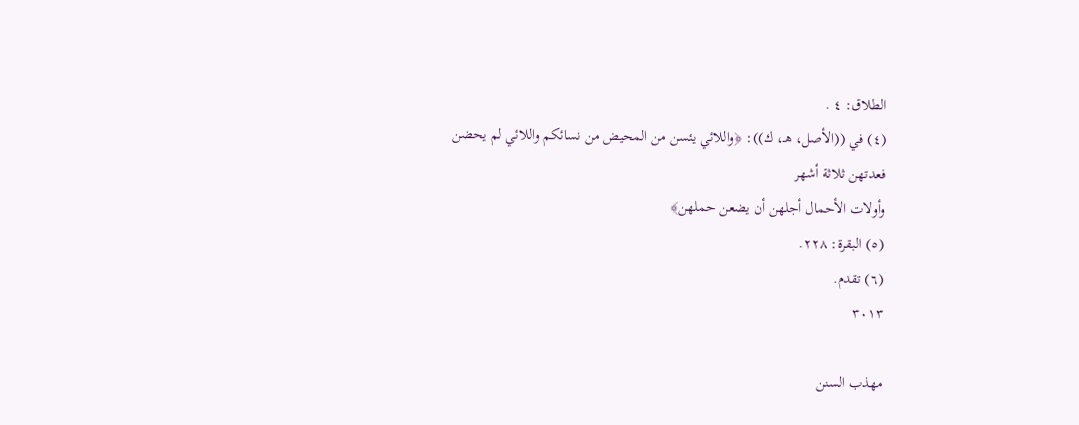الطلاق: ٤ .
(٤) في ((الأصل، هـ، ك)): ﴿واللائي يئسن من المحيض من نسائكم واللائي لم يحضن فعدتهن ثلاثة أشهر
وأولات الأحمال أجلهن أن يضعن حملهن﴾
(٥) البقرة: ٢٢٨.
(٦) تقدم.
٣٠١٣

مهذب السنن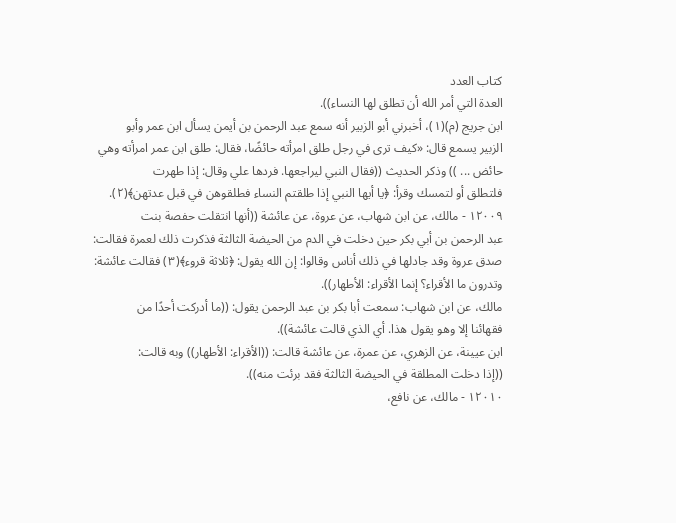كتاب العدد
العدة التي أمر الله أن تطلق لها النساء)).
ابن جريج (م)(١)، أخبرني أبو الزبير أنه سمع عبد الرحمن بن أيمن يسأل ابن عمر وأبو
الزبير يسمع قال: «كيف ترى في رجل طلق امرأته حائضًا، فقال: طلق ابن عمر امرأته وهي
حائض ... )) وذكر الحديث ((فقال النبي ليراجعها. فردها علي وقال: إذا طهرت
فلتطلق أو لتمسك وقرأ: ﴿يا أيها النبي إذا طلقتم النساء فطلقوهن في قبل عدتهن﴾(٢).
١٢٠٠٩ - مالك، عن ابن شهاب، عن عروة، عن عائشة ((أنها انتقلت حفصة بنت
عبد الرحمن بن أبي بكر حين دخلت في الدم من الحيضة الثالثة فذكرت ذلك لعمرة فقالت:
صدق عروة وقد جادلها في ذلك أناس وقالوا: إن الله يقول: ﴿ثلاثة قروء﴾(٣) فقالت عائشة:
وتدرون ما الأقراء؟ إنما الأقراء: الأطهار)).
مالك، عن ابن شهاب: سمعت أبا بكر بن عبد الرحمن يقول: ((ما أدركت أحدًا من
فقهائنا إلا وهو يقول هذا. أي الذي قالت عائشة)).
ابن عيينة، عن الزهري، عن عمرة، عن عائشة قالت: ((الأقراء: الأطهار)) وبه قالت:
((إذا دخلت المطلقة في الحيضة الثالثة فقد برئت منه)).
١٢٠١٠ - مالك، عن نافع،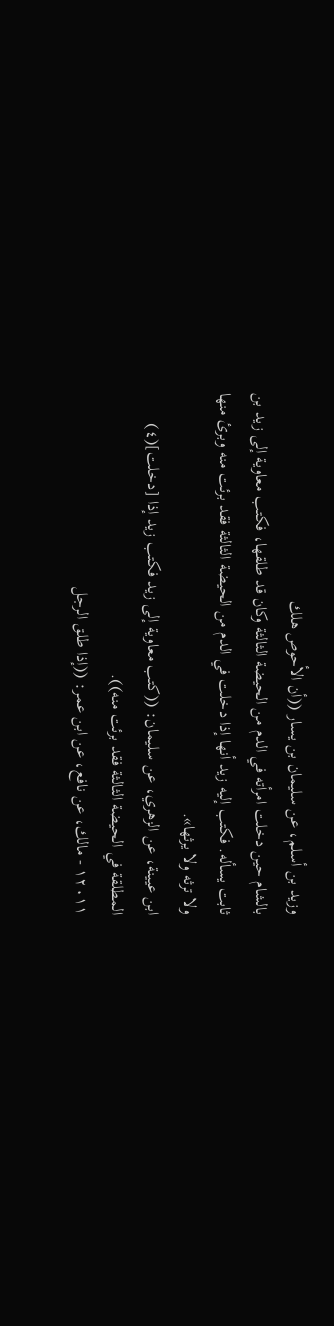وزيد بن أسلم، عن سليمان بن يسار ((أن الأحوص هلك
بالشام حين دخلت امرأته في الدم من الحيضة الثالثة وكان قد طلقها، فكتب معاوية إلى زيد بن
ثابت يسأله. فكتب إليه زيد أنها إذا دخلت في الدم من الحيضة الثالثة فقد برئت منه وبرئ منها
ولا ترثه ولا يرثها».
ابن عيينة، عن الزهري، عن سليمان: ((كتب معاوية إلى زيد فكتب زيد إذا [دخلت](٤)
المطلقة في الحيضة الثالثة فقد برئت منه)).
١٢٠١١ - مالك، عن نافع، عن ابن عمر: ((إذا طلق الرجل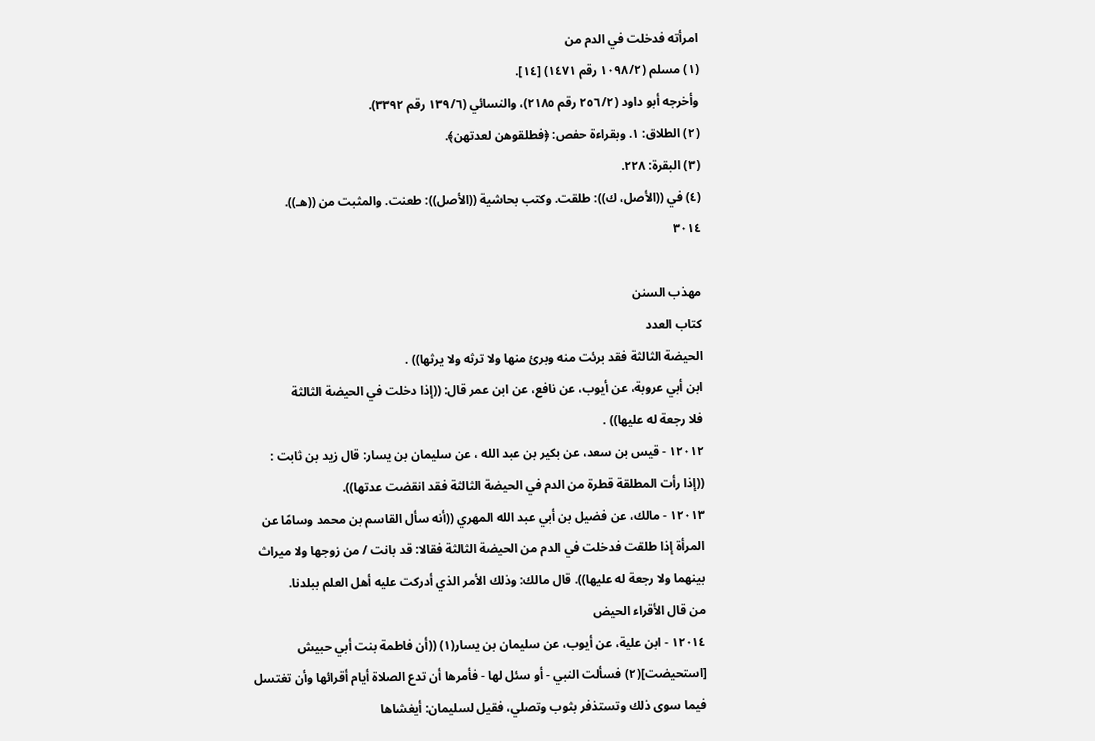امرأته فدخلت في الدم من
(١) مسلم (١٠٩٨/٢ رقم ١٤٧١) [١٤].
وأخرجه أبو داود (٢٥٦/٢ رقم ٢١٨٥)، والنسائي (١٣٩/٦ رقم ٣٣٩٢).
(٢) الطلاق: ١. وبقراءة حفص: ﴿فطلقوهن لعدتهن﴾.
(٣) البقرة: ٢٢٨.
(٤) في ((الأصل، ك)): طلقت. وكتب بحاشية ((الأصل)): طعنت. والمثبت من ((هـ)).
٣٠١٤

مهذب السنن
كتاب العدد
الحيضة الثالثة فقد برئت منه وبرئ منها ولا ترثه ولا يرثها)) .
ابن أبي عروبة، عن أيوب، عن نافع، عن ابن عمر قال: ((إذا دخلت في الحيضة الثالثة
فلا رجعة له عليها)) .
١٢٠١٢ - قيس بن سعد، عن بكير بن عبد الله ، عن سليمان بن يسار: قال زيد بن ثابت :
((إذا رأت المطلقة قطرة من الدم في الحيضة الثالثة فقد انقضت عدتها)).
١٢٠١٣ - مالك، عن فضيل بن أبي عبد الله المهري ((أنه سأل القاسم بن محمد وسامًا عن
المرأة إذا طلقت فدخلت في الدم من الحيضة الثالثة فقالا: قد بانت / من زوجها ولا ميراث
بينهما ولا رجعة له عليها)). قال مالك: وذلك الأمر الذي أدركت عليه أهل العلم ببلدنا.
من قال الأقراء الحيض
١٢٠١٤ - ابن علية، عن أيوب، عن سليمان بن يسار(١) ((أن فاطمة بنت أبي حبيش
[استحيضت](٢) فسألت النبي - أو سئل لها - فأمرها أن تدع الصلاة أيام أقرائها وأن تغتسل
فيما سوى ذلك وتستذفر بثوب وتصلي، فقيل لسليمان: أيغشاها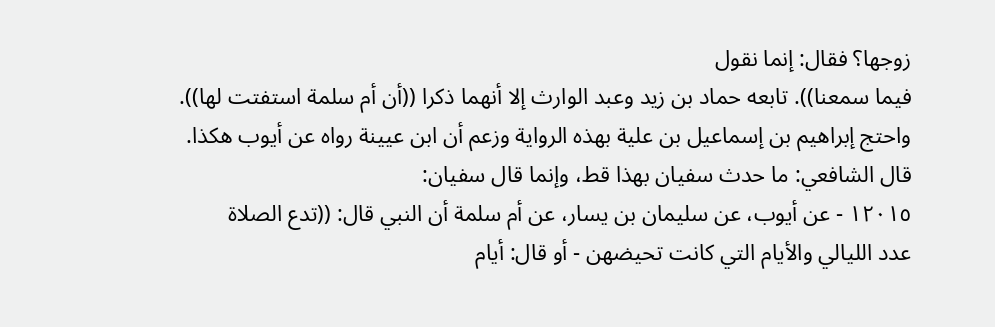زوجها؟ فقال: إنما نقول
فيما سمعنا)). تابعه حماد بن زيد وعبد الوارث إلا أنهما ذكرا ((أن أم سلمة استفتت لها)).
واحتج إبراهيم بن إسماعيل بن علية بهذه الرواية وزعم أن ابن عيينة رواه عن أيوب هكذا.
قال الشافعي: ما حدث سفیان بهذا قط، وإنما قال سفيان:
١٢٠١٥ - عن أيوب، عن سليمان بن يسار، عن أم سلمة أن النبي قال: ((تدع الصلاة
عدد الليالي والأيام التي كانت تحيضهن - أو قال: أيام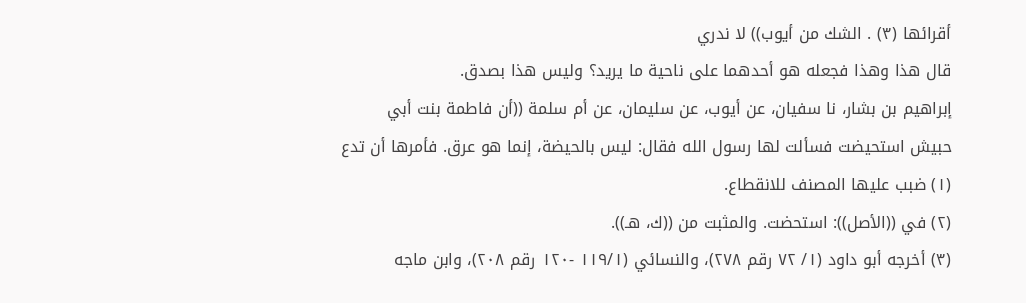أقرائها (٣) . الشك من أيوب)) لا ندري
قال هذا وهذا فجعله هو أحدهما على ناحية ما یرید؟ وليس هذا بصدق.
إبراهيم بن بشار، نا سفيان، عن أيوب، عن سليمان، عن أم سلمة ((أن فاطمة بنت أبي
حبيش استحيضت فسألت لها رسول الله فقال: ليس بالحيضة، إنما هو عرق. فأمرها أن تدع
(١) ضبب عليها المصنف للانقطاع.
(٢) في ((الأصل)): استحضت. والمثبت من ((ك، هـ)).
(٣) أخرجه أبو داود (١/ ٧٢ رقم ٢٧٨)، والنسائي (١١٩/١ -١٢٠ رقم ٢٠٨)، وابن ماجه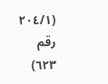(٢٠٤/١ رقم
٦٢٣)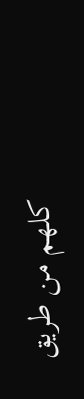کلهم من طريق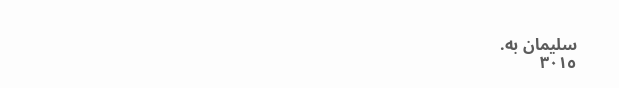سلیمان به.
٣٠١٥